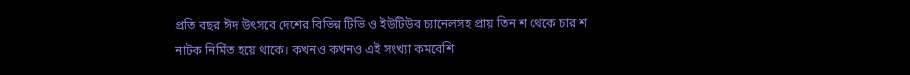প্রতি বছর ঈদ উৎসবে দেশের বিভিন্ন টিভি ও ইউটিউব চ্যানেলসহ প্রায় তিন শ থেকে চার শ নাটক নির্মিত হয়ে থাকে। কখনও কখনও এই সংখ্যা কমবেশি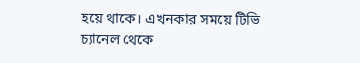হয়ে থাকে। এখনকার সময়ে টিভি চ্যানেল থেকে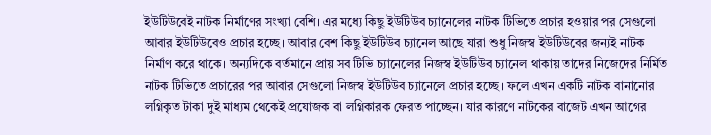ইউটিউবেই নাটক নির্মাণের সংখ্যা বেশি। এর মধ্যে কিছু ইউটিউব চ্যানেলের নাটক টিভিতে প্রচার হওয়ার পর সেগুলো আবার ইউটিউবেও প্রচার হচ্ছে। আবার বেশ কিছু ইউটিউব চ্যানেল আছে যারা শুধু নিজস্ব ইউটিউবের জন্যই নাটক নির্মাণ করে থাকে। অন্যদিকে বর্তমানে প্রায় সব টিভি চ্যানেলের নিজস্ব ইউটিউব চ্যানেল থাকায় তাদের নিজেদের নির্মিত নাটক টিভিতে প্রচারের পর আবার সেগুলো নিজস্ব ইউটিউব চ্যানেলে প্রচার হচ্ছে। ফলে এখন একটি নাটক বানানোর লগ্নিকৃত টাকা দুই মাধ্যম থেকেই প্রযোজক বা লগ্নিকারক ফেরত পাচ্ছেন। যার কারণে নাটকের বাজেট এখন আগের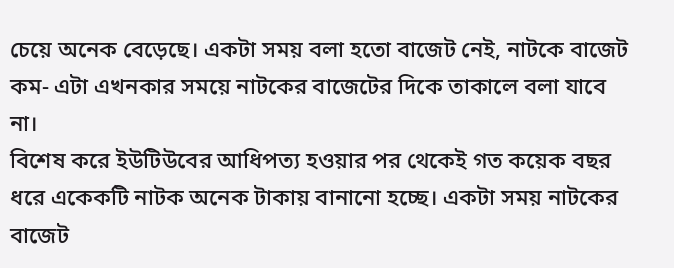চেয়ে অনেক বেড়েছে। একটা সময় বলা হতো বাজেট নেই, নাটকে বাজেট কম- এটা এখনকার সময়ে নাটকের বাজেটের দিকে তাকালে বলা যাবে না।
বিশেষ করে ইউটিউবের আধিপত্য হওয়ার পর থেকেই গত কয়েক বছর ধরে একেকটি নাটক অনেক টাকায় বানানো হচ্ছে। একটা সময় নাটকের বাজেট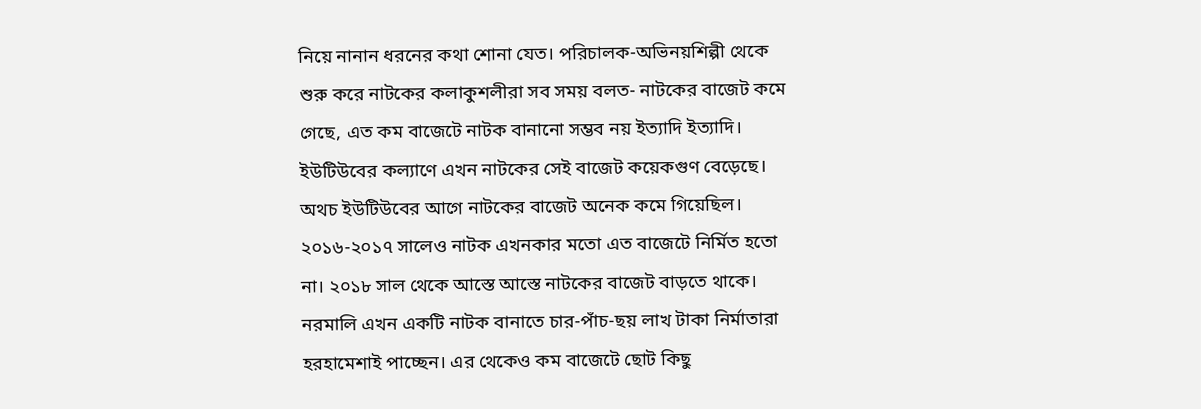নিয়ে নানান ধরনের কথা শোনা যেত। পরিচালক-অভিনয়শিল্পী থেকে শুরু করে নাটকের কলাকুশলীরা সব সময় বলত- নাটকের বাজেট কমে গেছে, এত কম বাজেটে নাটক বানানো সম্ভব নয় ইত্যাদি ইত্যাদি। ইউটিউবের কল্যাণে এখন নাটকের সেই বাজেট কয়েকগুণ বেড়েছে। অথচ ইউটিউবের আগে নাটকের বাজেট অনেক কমে গিয়েছিল। ২০১৬-২০১৭ সালেও নাটক এখনকার মতো এত বাজেটে নির্মিত হতো না। ২০১৮ সাল থেকে আস্তে আস্তে নাটকের বাজেট বাড়তে থাকে। নরমালি এখন একটি নাটক বানাতে চার-পাঁচ-ছয় লাখ টাকা নির্মাতারা হরহামেশাই পাচ্ছেন। এর থেকেও কম বাজেটে ছোট কিছু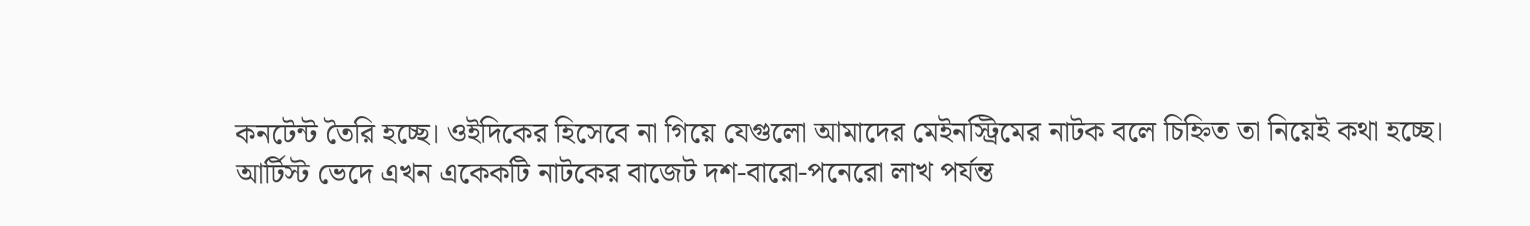কনটেন্ট তৈরি হচ্ছে। ওইদিকের হিসেবে না গিয়ে যেগুলো আমাদের মেইনস্ট্রিমের নাটক বলে চিহ্নিত তা নিয়েই কথা হচ্ছে।
আর্টিস্ট ভেদে এখন একেকটি নাটকের বাজেট দশ-বারো-পনেরো লাখ পর্যন্ত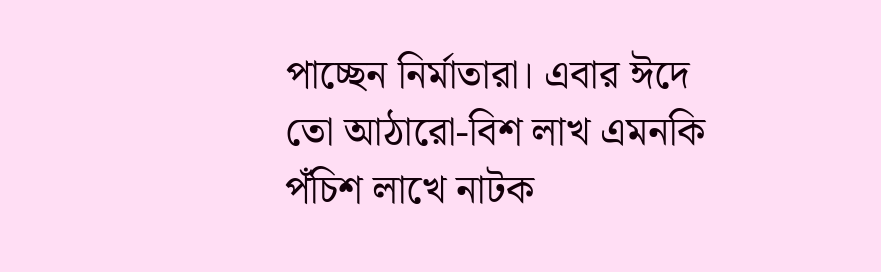পাচ্ছেন নির্মাতারা। এবার ঈদে তো আঠারো-বিশ লাখ এমনকি পঁচিশ লাখে নাটক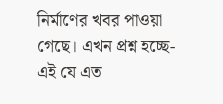নির্মাণের খবর পাওয়া গেছে। এখন প্রশ্ন হচ্ছে- এই যে এত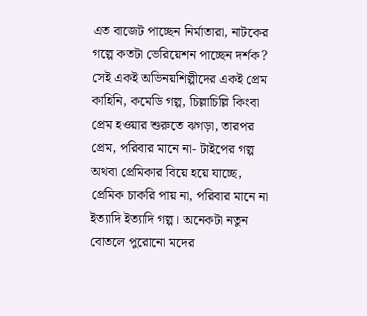এত বাজেট পাচ্ছেন নির্মাতারা, নাটকের গল্পে কতটা ভেরিয়েশন পাচ্ছেন দর্শক? সেই একই অভিনয়শিল্পীদের একই প্রেম কাহিনি, কমেডি গল্প, চিল্লাচিল্লি কিংবা প্রেম হওয়ার শুরুতে ঝগড়া, তারপর প্রেম, পরিবার মানে না- টাইপের গল্প অথবা প্রেমিকার বিয়ে হয়ে যাচ্ছে, প্রেমিক চাকরি পায় না, পরিবার মানে না ইত্যাদি ইত্যাদি গল্প। অনেকটা নতুন বোতলে পুরোনো মদের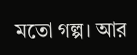মতো গল্প। আর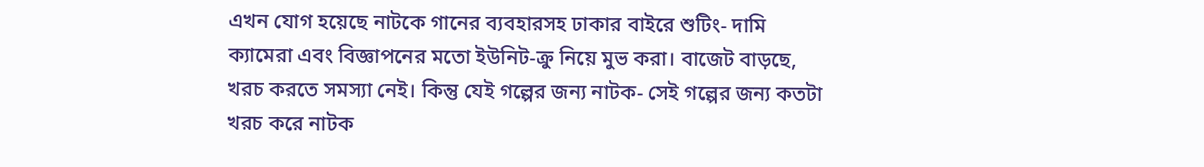এখন যোগ হয়েছে নাটকে গানের ব্যবহারসহ ঢাকার বাইরে শুটিং- দামি ক্যামেরা এবং বিজ্ঞাপনের মতো ইউনিট-ক্রু নিয়ে মুভ করা। বাজেট বাড়ছে, খরচ করতে সমস্যা নেই। কিন্তু যেই গল্পের জন্য নাটক- সেই গল্পের জন্য কতটা খরচ করে নাটক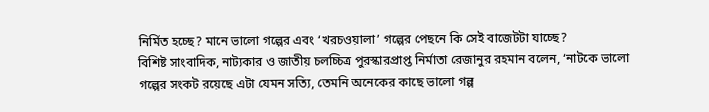নির্মিত হচ্ছে? মানে ভালো গল্পের এবং ‘খরচওয়ালা’ গল্পের পেছনে কি সেই বাজেটটা যাচ্ছে?
বিশিষ্ট সাংবাদিক, নাট্যকার ও জাতীয় চলচ্চিত্র পুরস্কারপ্রাপ্ত নির্মাতা রেজানুর রহমান বলেন, ‘নাটকে ভালো গল্পের সংকট রয়েছে এটা যেমন সত্যি, তেমনি অনেকের কাছে ভালো গল্প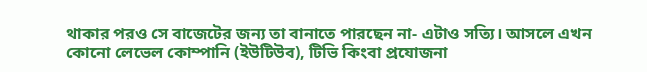থাকার পরও সে বাজেটের জন্য তা বানাতে পারছেন না- এটাও সত্যি। আসলে এখন কোনো লেভেল কোম্পানি (ইউটিউব), টিভি কিংবা প্রযোজনা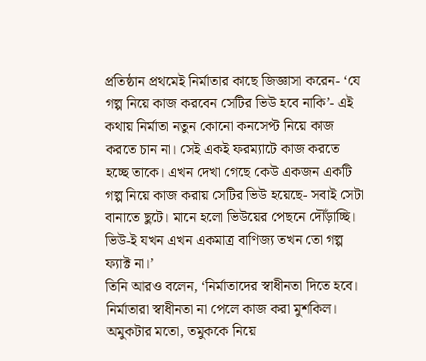প্রতিষ্ঠান প্রথমেই নির্মাতার কাছে জিজ্ঞাসা করেন- ‘যে গল্প নিয়ে কাজ করবেন সেটির ভিউ হবে নাকি’- এই কথায় নির্মাতা নতুন কোনো কনসেপ্ট নিয়ে কাজ করতে চান না। সেই একই ফরম্যাটে কাজ করতে হচ্ছে তাকে। এখন দেখা গেছে কেউ একজন একটি গল্প নিয়ে কাজ করায় সেটির ভিউ হয়েছে- সবাই সেটা বানাতে ছুটে। মানে হলো ভিউয়ের পেছনে দৌঁড়াচ্ছি। ভিউ-ই যখন এখন একমাত্র বাণিজ্য তখন তো গল্প ফ্যাক্ট না।’
তিনি আরও বলেন, ‘নির্মাতাদের স্বাধীনতা দিতে হবে। নির্মাতারা স্বাধীনতা না পেলে কাজ করা মুশকিল। অমুকটার মতো, তমুককে নিয়ে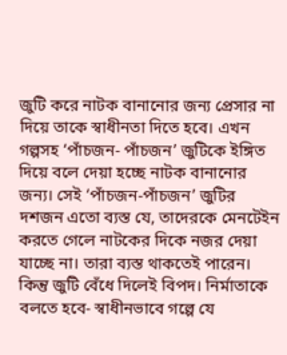জুটি করে নাটক বানানোর জন্য প্রেসার না দিয়ে তাকে স্বাধীনতা দিতে হবে। এখন গল্পসহ ‘পাঁচজন- পাঁচজন’ জুটিকে ইঙ্গিত দিয়ে বলে দেয়া হচ্ছে নাটক বানানোর জন্য। সেই ‘পাঁচজন-পাঁচজন’ জুটির দশজন এতো ব্যস্ত যে, তাদেরকে মেনটেইন করতে গেলে নাটকের দিকে নজর দেয়া যাচ্ছে না। তারা ব্যস্ত থাকতেই পারেন। কিন্তু জুটি বেঁধে দিলেই বিপদ। নির্মাতাকে বলতে হবে- স্বাধীনভাবে গল্পে যে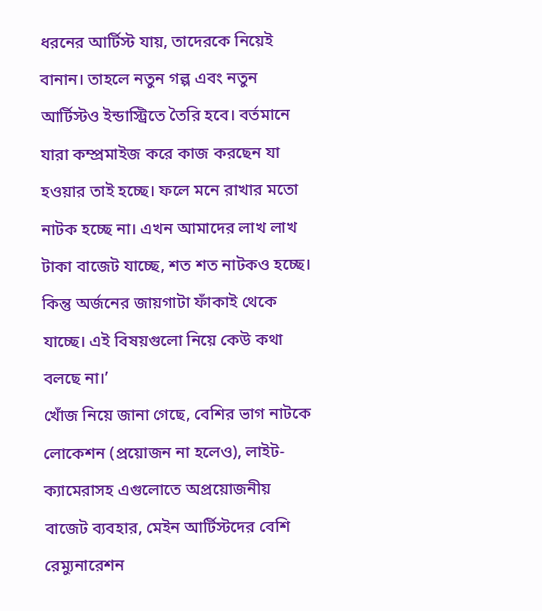ধরনের আর্টিস্ট যায়, তাদেরকে নিয়েই বানান। তাহলে নতুন গল্প এবং নতুন আর্টিস্টও ইন্ডাস্ট্রিতে তৈরি হবে। বর্তমানে যারা কম্প্রমাইজ করে কাজ করছেন যা হওয়ার তাই হচ্ছে। ফলে মনে রাখার মতো নাটক হচ্ছে না। এখন আমাদের লাখ লাখ টাকা বাজেট যাচ্ছে, শত শত নাটকও হচ্ছে। কিন্তু অর্জনের জায়গাটা ফাঁকাই থেকে যাচ্ছে। এই বিষয়গুলো নিয়ে কেউ কথা বলছে না।’
খোঁজ নিয়ে জানা গেছে, বেশির ভাগ নাটকে লোকেশন (প্রয়োজন না হলেও), লাইট-ক্যামেরাসহ এগুলোতে অপ্রয়োজনীয় বাজেট ব্যবহার, মেইন আর্টিস্টদের বেশি রেম্যুনারেশন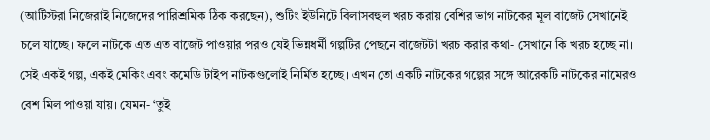(আর্টিস্টরা নিজেরাই নিজেদের পারিশ্রমিক ঠিক করছেন), শুটিং ইউনিটে বিলাসবহুল খরচ করায় বেশির ভাগ নাটকের মূল বাজেট সেখানেই চলে যাচ্ছে। ফলে নাটকে এত এত বাজেট পাওয়ার পরও যেই ভিন্নধর্মী গল্পটির পেছনে বাজেটটা খরচ করার কথা- সেখানে কি খরচ হচ্ছে না। সেই একই গল্প, একই মেকিং এবং কমেডি টাইপ নাটকগুলোই নির্মিত হচ্ছে। এখন তো একটি নাটকের গল্পের সঙ্গে আরেকটি নাটকের নামেরও বেশ মিল পাওয়া যায়। যেমন- ‘তুই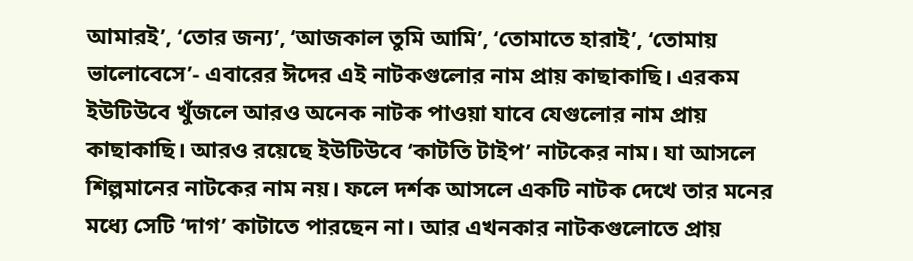আমারই’, ‘তোর জন্য’, ‘আজকাল তুমি আমি’, ‘তোমাতে হারাই’, ‘তোমায় ভালোবেসে’- এবারের ঈদের এই নাটকগুলোর নাম প্রায় কাছাকাছি। এরকম ইউটিউবে খুঁজলে আরও অনেক নাটক পাওয়া যাবে যেগুলোর নাম প্রায় কাছাকাছি। আরও রয়েছে ইউটিউবে ‘কাটতি টাইপ’ নাটকের নাম। যা আসলে শিল্পমানের নাটকের নাম নয়। ফলে দর্শক আসলে একটি নাটক দেখে তার মনের মধ্যে সেটি ‘দাগ’ কাটাতে পারছেন না। আর এখনকার নাটকগুলোতে প্রায়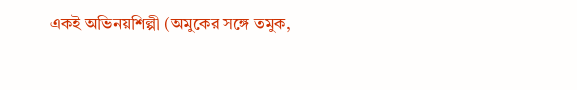একই অভিনয়শিল্পী (অমুকের সঙ্গে তমুক,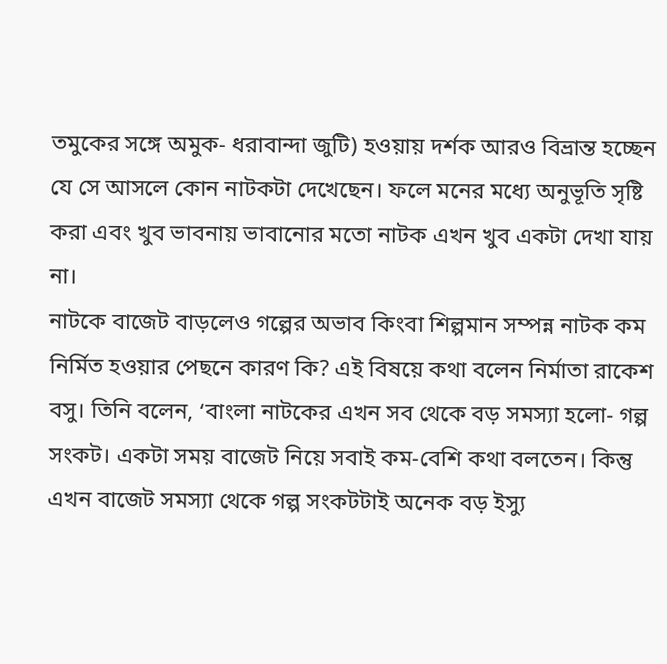তমুকের সঙ্গে অমুক- ধরাবান্দা জুটি) হওয়ায় দর্শক আরও বিভ্রান্ত হচ্ছেন যে সে আসলে কোন নাটকটা দেখেছেন। ফলে মনের মধ্যে অনুভূতি সৃষ্টি করা এবং খুব ভাবনায় ভাবানোর মতো নাটক এখন খুব একটা দেখা যায় না।
নাটকে বাজেট বাড়লেও গল্পের অভাব কিংবা শিল্পমান সম্পন্ন নাটক কম নির্মিত হওয়ার পেছনে কারণ কি? এই বিষয়ে কথা বলেন নির্মাতা রাকেশ বসু। তিনি বলেন, ‘বাংলা নাটকের এখন সব থেকে বড় সমস্যা হলো- গল্প সংকট। একটা সময় বাজেট নিয়ে সবাই কম-বেশি কথা বলতেন। কিন্তু এখন বাজেট সমস্যা থেকে গল্প সংকটটাই অনেক বড় ইস্যু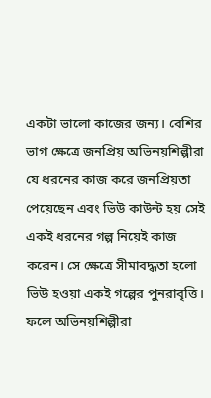একটা ভালো কাজের জন্য। বেশির ভাগ ক্ষেত্রে জনপ্রিয় অভিনয়শিল্পীরা যে ধরনের কাজ করে জনপ্রিয়তা পেয়েছেন এবং ভিউ কাউন্ট হয় সেই একই ধরনের গল্প নিয়েই কাজ করেন। সে ক্ষেত্রে সীমাবদ্ধতা হলো ভিউ হওয়া একই গল্পের পুনরাবৃত্তি। ফলে অভিনয়শিল্পীরা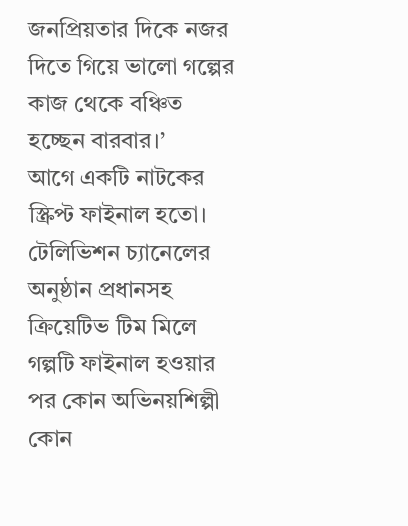জনপ্রিয়তার দিকে নজর দিতে গিয়ে ভালো গল্পের কাজ থেকে বঞ্চিত হচ্ছেন বারবার।’
আগে একটি নাটকের স্ক্রিপ্ট ফাইনাল হতো। টেলিভিশন চ্যানেলের অনুষ্ঠান প্রধানসহ ক্রিয়েটিভ টিম মিলে গল্পটি ফাইনাল হওয়ার পর কোন অভিনয়শিল্পী কোন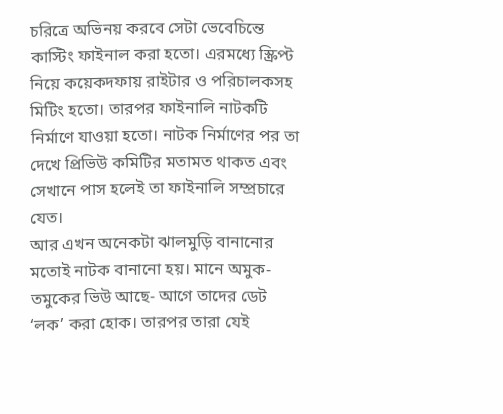চরিত্রে অভিনয় করবে সেটা ভেবেচিন্তে কাস্টিং ফাইনাল করা হতো। এরমধ্যে স্ক্রিপ্ট নিয়ে কয়েকদফায় রাইটার ও পরিচালকসহ মিটিং হতো। তারপর ফাইনালি নাটকটি নির্মাণে যাওয়া হতো। নাটক নির্মাণের পর তা দেখে প্রিভিউ কমিটির মতামত থাকত এবং সেখানে পাস হলেই তা ফাইনালি সম্প্রচারে যেত।
আর এখন অনেকটা ঝালমুড়ি বানানোর মতোই নাটক বানানো হয়। মানে অমুক-তমুকের ভিউ আছে- আগে তাদের ডেট ‘লক’ করা হোক। তারপর তারা যেই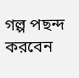গল্প পছন্দ করবেন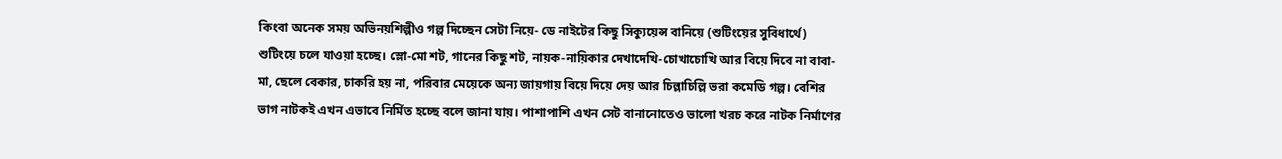কিংবা অনেক সময় অভিনয়শিল্পীও গল্প দিচ্ছেন সেটা নিয়ে- ডে নাইটের কিছু সিক্যুয়েন্স বানিয়ে (শুটিংয়ের সুবিধার্থে) শুটিংয়ে চলে যাওয়া হচ্ছে। স্লো-মো শট, গানের কিছু শট, নায়ক-নায়িকার দেখাদেখি-চোখাচোখি আর বিয়ে দিবে না বাবা-মা, ছেলে বেকার, চাকরি হয় না, পরিবার মেয়েকে অন্য জায়গায় বিয়ে দিয়ে দেয় আর চিল্লাচিল্লি ভরা কমেডি গল্প। বেশির ভাগ নাটকই এখন এভাবে নির্মিত হচ্ছে বলে জানা যায়। পাশাপাশি এখন সেট বানানোতেও ভালো খরচ করে নাটক নির্মাণের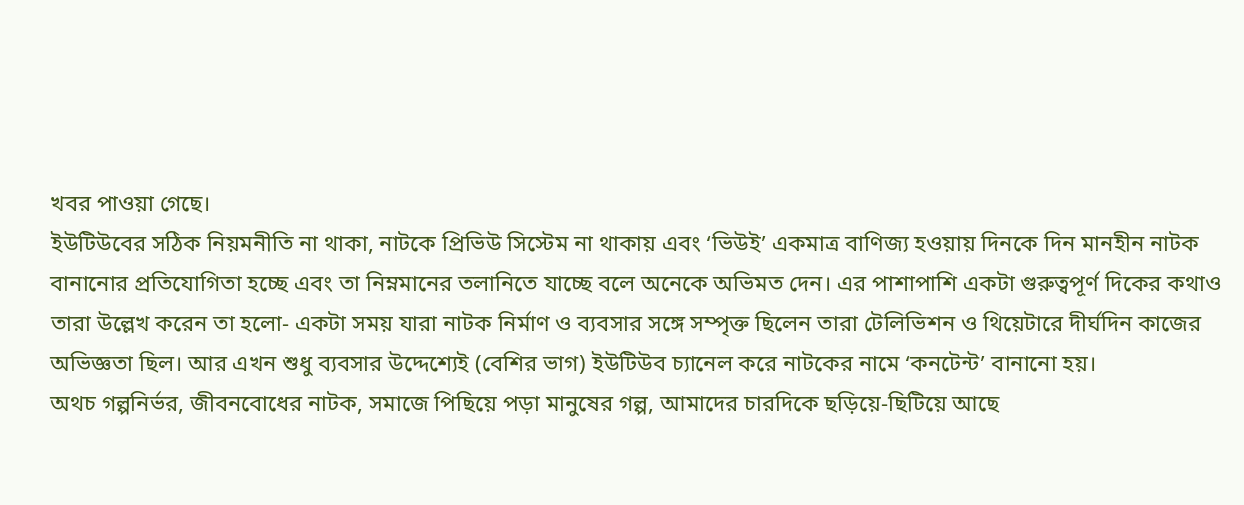খবর পাওয়া গেছে।
ইউটিউবের সঠিক নিয়মনীতি না থাকা, নাটকে প্রিভিউ সিস্টেম না থাকায় এবং ‘ভিউই’ একমাত্র বাণিজ্য হওয়ায় দিনকে দিন মানহীন নাটক বানানোর প্রতিযোগিতা হচ্ছে এবং তা নিম্নমানের তলানিতে যাচ্ছে বলে অনেকে অভিমত দেন। এর পাশাপাশি একটা গুরুত্বপূর্ণ দিকের কথাও তারা উল্লেখ করেন তা হলো- একটা সময় যারা নাটক নির্মাণ ও ব্যবসার সঙ্গে সম্পৃক্ত ছিলেন তারা টেলিভিশন ও থিয়েটারে দীর্ঘদিন কাজের অভিজ্ঞতা ছিল। আর এখন শুধু ব্যবসার উদ্দেশ্যেই (বেশির ভাগ) ইউটিউব চ্যানেল করে নাটকের নামে ‘কনটেন্ট’ বানানো হয়।
অথচ গল্পনির্ভর, জীবনবোধের নাটক, সমাজে পিছিয়ে পড়া মানুষের গল্প, আমাদের চারদিকে ছড়িয়ে-ছিটিয়ে আছে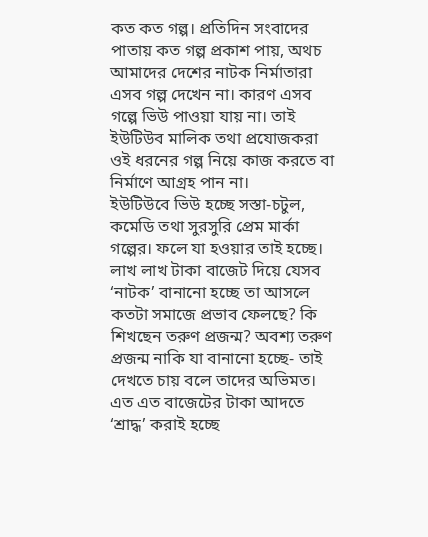কত কত গল্প। প্রতিদিন সংবাদের পাতায় কত গল্প প্রকাশ পায়, অথচ আমাদের দেশের নাটক নির্মাতারা এসব গল্প দেখেন না। কারণ এসব গল্পে ভিউ পাওয়া যায় না। তাই ইউটিউব মালিক তথা প্রযোজকরা ওই ধরনের গল্প নিয়ে কাজ করতে বা নির্মাণে আগ্রহ পান না।
ইউটিউবে ভিউ হচ্ছে সস্তা-চটুল, কমেডি তথা সুরসুরি প্রেম মার্কা গল্পের। ফলে যা হওয়ার তাই হচ্ছে। লাখ লাখ টাকা বাজেট দিয়ে যেসব ‘নাটক’ বানানো হচ্ছে তা আসলে কতটা সমাজে প্রভাব ফেলছে? কি শিখছেন তরুণ প্রজন্ম? অবশ্য তরুণ প্রজন্ম নাকি যা বানানো হচ্ছে- তাই দেখতে চায় বলে তাদের অভিমত। এত এত বাজেটের টাকা আদতে ‘শ্রাদ্ধ’ করাই হচ্ছে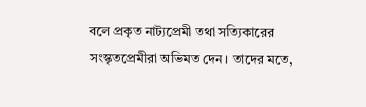বলে প্রকৃত নাট্যপ্রেমী তথা সত্যিকারের সংস্কৃতপ্রেমীরা অভিমত দেন। তাদের মতে,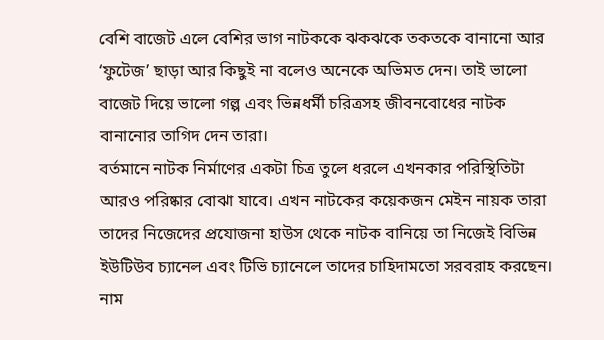বেশি বাজেট এলে বেশির ভাগ নাটককে ঝকঝকে তকতকে বানানো আর ‘ফুটেজ’ ছাড়া আর কিছুই না বলেও অনেকে অভিমত দেন। তাই ভালো বাজেট দিয়ে ভালো গল্প এবং ভিন্নধর্মী চরিত্রসহ জীবনবোধের নাটক বানানোর তাগিদ দেন তারা।
বর্তমানে নাটক নির্মাণের একটা চিত্র তুলে ধরলে এখনকার পরিস্থিতিটা আরও পরিষ্কার বোঝা যাবে। এখন নাটকের কয়েকজন মেইন নায়ক তারা তাদের নিজেদের প্রযোজনা হাউস থেকে নাটক বানিয়ে তা নিজেই বিভিন্ন ইউটিউব চ্যানেল এবং টিভি চ্যানেলে তাদের চাহিদামতো সরবরাহ করছেন। নাম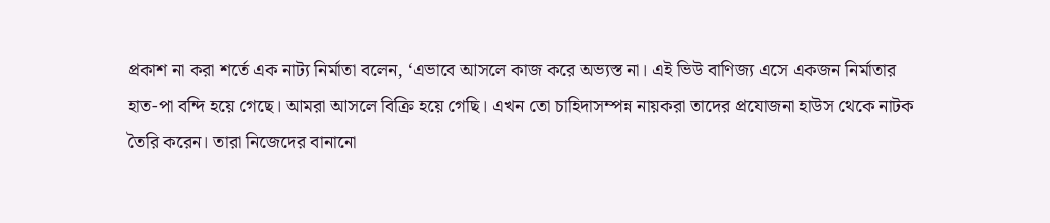প্রকাশ না করা শর্তে এক নাট্য নির্মাতা বলেন, ‘এভাবে আসলে কাজ করে অভ্যস্ত না। এই ভিউ বাণিজ্য এসে একজন নির্মাতার হাত-পা বন্দি হয়ে গেছে। আমরা আসলে বিক্রি হয়ে গেছি। এখন তো চাহিদাসম্পন্ন নায়করা তাদের প্রযোজনা হাউস থেকে নাটক তৈরি করেন। তারা নিজেদের বানানো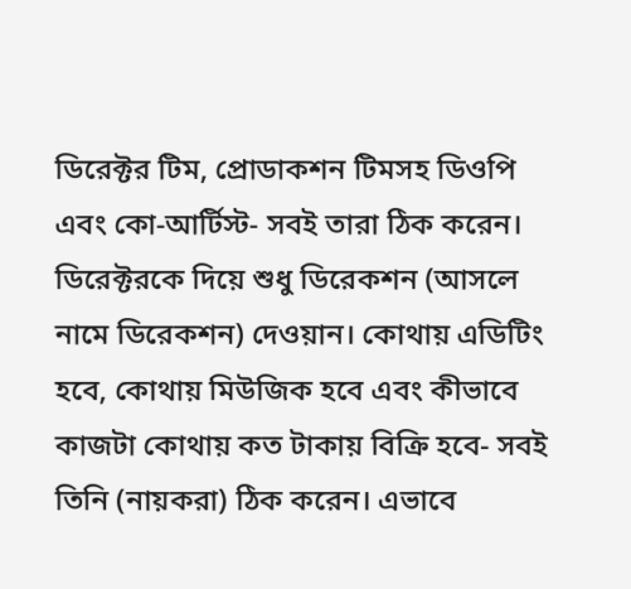ডিরেক্টর টিম, প্রোডাকশন টিমসহ ডিওপি এবং কো-আর্টিস্ট- সবই তারা ঠিক করেন। ডিরেক্টরকে দিয়ে শুধু ডিরেকশন (আসলে নামে ডিরেকশন) দেওয়ান। কোথায় এডিটিং হবে, কোথায় মিউজিক হবে এবং কীভাবে কাজটা কোথায় কত টাকায় বিক্রি হবে- সবই তিনি (নায়করা) ঠিক করেন। এভাবে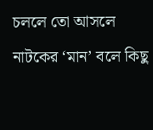চললে তো আসলে নাটকের ‘মান’ বলে কিছু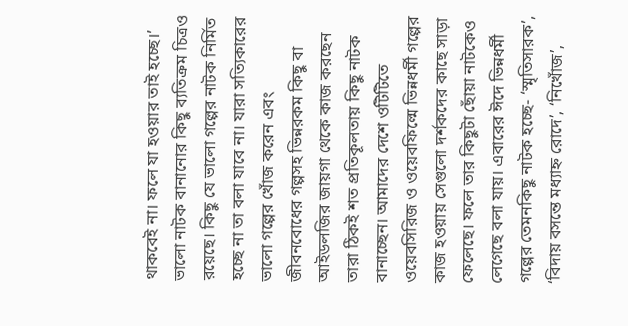থাকবেই না। ফলে যা হওয়ার তাই হচ্ছে।’
ভালো নাটক বানানোর কিছু ব্যতিক্রম চিত্রও রয়েছে। কিছু যে ভালো গল্পের নাটক নির্মিত হচ্ছে না তা বলা যাবে না। যারা সত্যিকারের ভালো গল্পের খোঁজ করেন এবং জীবনবোধের গল্পসহ ভিন্নরকম কিছু বা আইডলজির জায়গা থেকে কাজ করছেন তারা ঠিকই শত প্রতিকূলতায় কিছু নাটক বানাচ্ছেন। আমাদের দেশে ওটিটিতে ওয়েবসিরিজ ও ওয়েবফিল্মে ভিন্নধর্মী গল্পের কাজ হওয়ায় সেগুলো দর্শকদের কাছে সাড়া ফেলেছে। ফলে তার কিছুটা ছোঁয়া নাটকেও লেগেছে বলা যায়। এবারের ঈদে ভিন্নধর্মী গল্পের তেমনকিছু নাটক হচ্ছে- ‘স্মৃতিসারক’, ‘বিদায় বসন্তে মধ্যাহ্ন রোদে’, ‘নিখোঁজ’,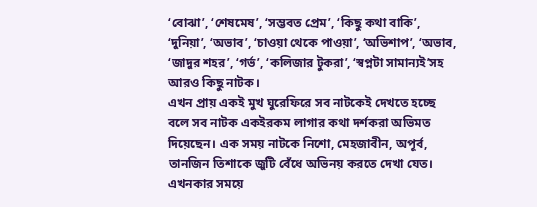‘বোঝা’, ‘শেষমেষ’, ‘সম্ভবত প্রেম’, ‘কিছু কথা বাকি’, ‘দুনিয়া’, ‘অভাব’, ‘চাওয়া থেকে পাওয়া’, ‘অভিশাপ’, ‘অভাব, ‘জাদুর শহর’, ‘গর্ভ’, ‘কলিজার টুকরা’, ‘স্বপ্নটা সামান্যই’সহ আরও কিছু নাটক।
এখন প্রায় একই মুখ ঘুরেফিরে সব নাটকেই দেখতে হচ্ছে বলে সব নাটক একইরকম লাগার কথা দর্শকরা অভিমত দিয়েছেন। এক সময় নাটকে নিশো, মেহজাবীন, অপূর্ব, তানজিন তিশাকে জুটি বেঁধে অভিনয় করতে দেখা যেত। এখনকার সময়ে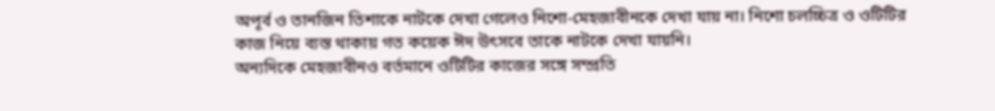অপূর্ব ও তানজিন তিশাকে নাটকে দেখা গেলেও নিশো-মেহজাবীনকে দেখা যায় না। নিশো চলচ্চিত্র ও ওটিটির কাজ নিয়ে ব্যস্ত থাকায় গত কয়েক ঈদ উৎসবে তাকে নাটকে দেখা যায়নি।
অন্যদিকে মেহজাবীনও বর্তমানে ওটিটির কাজের সঙ্গে সম্প্রতি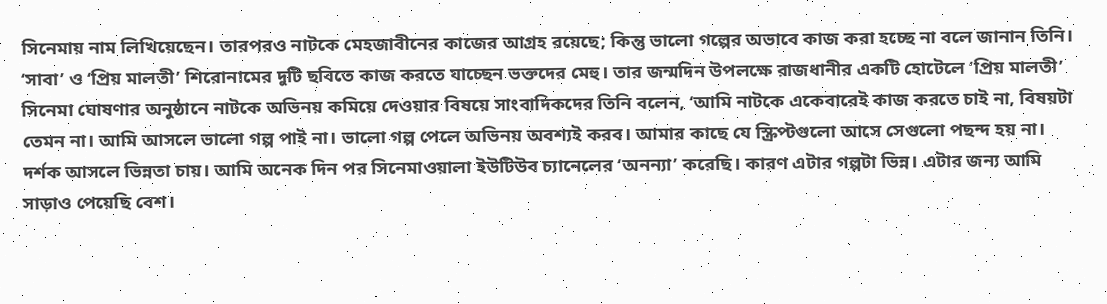সিনেমায় নাম লিখিয়েছেন। তারপরও নাটকে মেহজাবীনের কাজের আগ্রহ রয়েছে; কিন্তু ভালো গল্পের অভাবে কাজ করা হচ্ছে না বলে জানান তিনি। ‘সাবা’ ও ‘প্রিয় মালতী’ শিরোনামের দুটি ছবিতে কাজ করতে যাচ্ছেন ভক্তদের মেহু। তার জন্মদিন উপলক্ষে রাজধানীর একটি হোটেলে ‘প্রিয় মালতী’ সিনেমা ঘোষণার অনুষ্ঠানে নাটকে অভিনয় কমিয়ে দেওয়ার বিষয়ে সাংবাদিকদের তিনি বলেন, ‘আমি নাটকে একেবারেই কাজ করতে চাই না, বিষয়টা তেমন না। আমি আসলে ভালো গল্প পাই না। ভালো গল্প পেলে অভিনয় অবশ্যই করব। আমার কাছে যে স্ক্রিপ্টগুলো আসে সেগুলো পছন্দ হয় না। দর্শক আসলে ভিন্নতা চায়। আমি অনেক দিন পর সিনেমাওয়ালা ইউটিউব চ্যানেলের ‘অনন্যা’ করেছি। কারণ এটার গল্পটা ভিন্ন। এটার জন্য আমি সাড়াও পেয়েছি বেশ।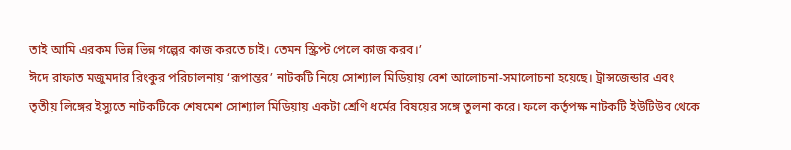তাই আমি এরকম ভিন্ন ভিন্ন গল্পের কাজ করতে চাই। তেমন স্ক্রিপ্ট পেলে কাজ করব।’
ঈদে রাফাত মজুমদার রিংকুর পরিচালনায় ‘রূপান্তর’ নাটকটি নিয়ে সোশ্যাল মিডিয়ায় বেশ আলোচনা-সমালোচনা হয়েছে। ট্রান্সজেন্ডার এবং তৃতীয় লিঙ্গের ইস্যুতে নাটকটিকে শেষমেশ সোশ্যাল মিডিয়ায় একটা শ্রেণি ধর্মের বিষয়ের সঙ্গে তুলনা করে। ফলে কর্তৃপক্ষ নাটকটি ইউটিউব থেকে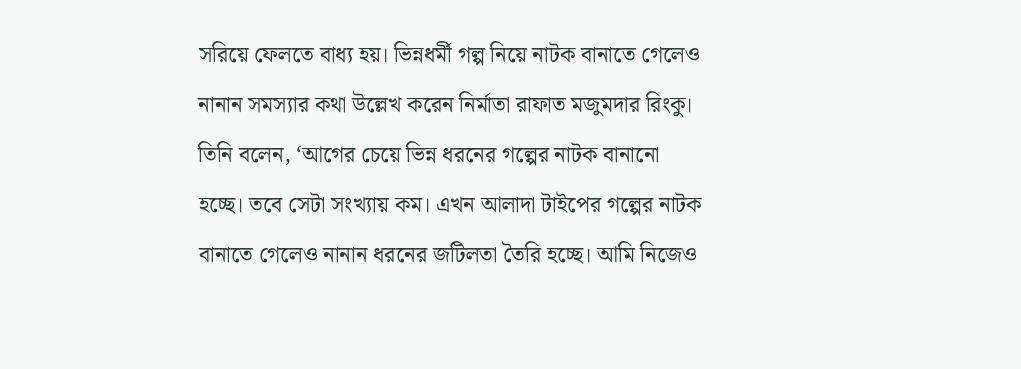সরিয়ে ফেলতে বাধ্য হয়। ভিন্নধর্মী গল্প নিয়ে নাটক বানাতে গেলেও নানান সমস্যার কথা উল্লেখ করেন নির্মাতা রাফাত মজুমদার রিংকু। তিনি বলেন, ‘আগের চেয়ে ভিন্ন ধরনের গল্পের নাটক বানানো হচ্ছে। তবে সেটা সংখ্যায় কম। এখন আলাদা টাইপের গল্পের নাটক বানাতে গেলেও নানান ধরনের জটিলতা তৈরি হচ্ছে। আমি নিজেও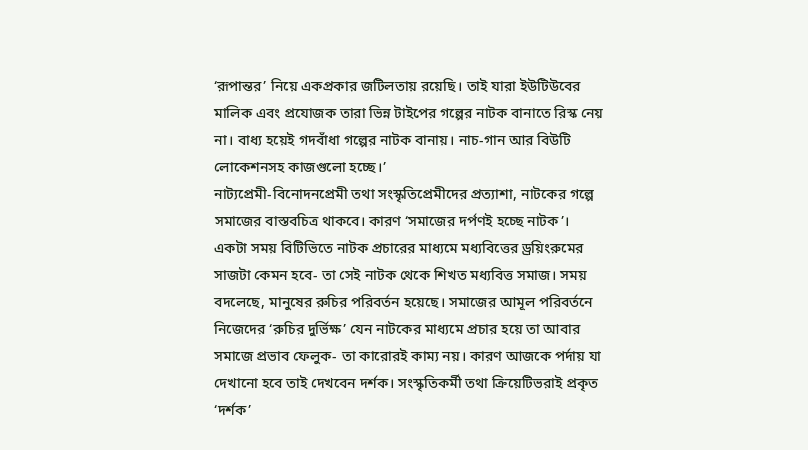‘রূপান্তর’ নিয়ে একপ্রকার জটিলতায় রয়েছি। তাই যারা ইউটিউবের মালিক এবং প্রযোজক তারা ভিন্ন টাইপের গল্পের নাটক বানাতে রিস্ক নেয় না। বাধ্য হয়েই গদবাঁধা গল্পের নাটক বানায়। নাচ-গান আর বিউটি লোকেশনসহ কাজগুলো হচ্ছে।’
নাট্যপ্রেমী-বিনোদনপ্রেমী তথা সংস্কৃতিপ্রেমীদের প্রত্যাশা, নাটকের গল্পে সমাজের বাস্তবচিত্র থাকবে। কারণ ‘সমাজের দর্পণই হচ্ছে নাটক’। একটা সময় বিটিভিতে নাটক প্রচারের মাধ্যমে মধ্যবিত্তের ড্রয়িংরুমের সাজটা কেমন হবে- তা সেই নাটক থেকে শিখত মধ্যবিত্ত সমাজ। সময় বদলেছে, মানুষের রুচির পরিবর্তন হয়েছে। সমাজের আমূল পরিবর্তনে নিজেদের ‘রুচির দুর্ভিক্ষ’ যেন নাটকের মাধ্যমে প্রচার হয়ে তা আবার সমাজে প্রভাব ফেলুক- তা কারোরই কাম্য নয়। কারণ আজকে পর্দায় যা দেখানো হবে তাই দেখবেন দর্শক। সংস্কৃতিকর্মী তথা ক্রিয়েটিভরাই প্রকৃত ‘দর্শক’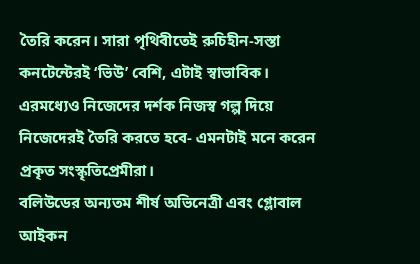তৈরি করেন। সারা পৃথিবীতেই রুচিহীন-সস্তা কনটেন্টেরই ‘ভিউ’ বেশি, এটাই স্বাভাবিক। এরমধ্যেও নিজেদের দর্শক নিজস্ব গল্প দিয়ে নিজেদেরই তৈরি করতে হবে- এমনটাই মনে করেন প্রকৃত সংস্কৃতিপ্রেমীরা।
বলিউডের অন্যতম শীর্ষ অভিনেত্রী এবং গ্লোবাল আইকন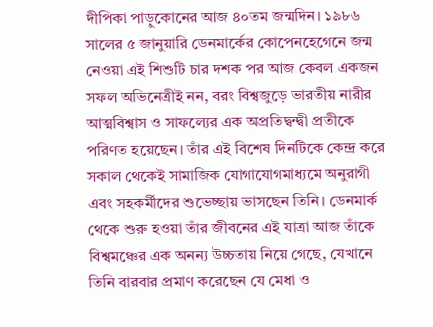দীপিকা পাড়ুকোনের আজ ৪০তম জন্মদিন। ১৯৮৬ সালের ৫ জানুয়ারি ডেনমার্কের কোপেনহেগেনে জন্ম নেওয়া এই শিশুটি চার দশক পর আজ কেবল একজন সফল অভিনেত্রীই নন, বরং বিশ্বজুড়ে ভারতীয় নারীর আত্মবিশ্বাস ও সাফল্যের এক অপ্রতিদ্বন্দ্বী প্রতীকে পরিণত হয়েছেন। তাঁর এই বিশেষ দিনটিকে কেন্দ্র করে সকাল থেকেই সামাজিক যোগাযোগমাধ্যমে অনুরাগী এবং সহকর্মীদের শুভেচ্ছায় ভাসছেন তিনি। ডেনমার্ক থেকে শুরু হওয়া তাঁর জীবনের এই যাত্রা আজ তাঁকে বিশ্বমঞ্চের এক অনন্য উচ্চতায় নিয়ে গেছে, যেখানে তিনি বারবার প্রমাণ করেছেন যে মেধা ও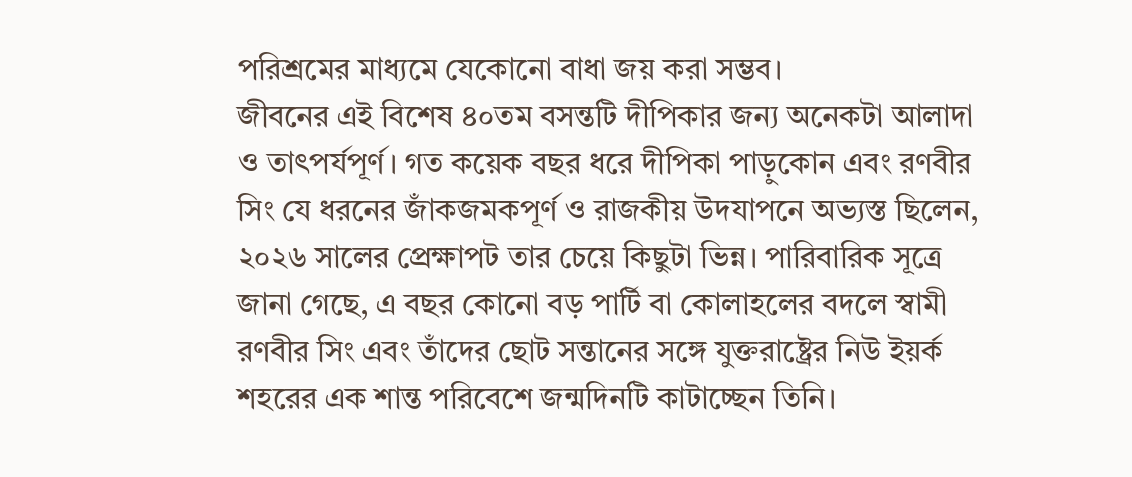পরিশ্রমের মাধ্যমে যেকোনো বাধা জয় করা সম্ভব।
জীবনের এই বিশেষ ৪০তম বসন্তটি দীপিকার জন্য অনেকটা আলাদা ও তাৎপর্যপূর্ণ। গত কয়েক বছর ধরে দীপিকা পাড়ুকোন এবং রণবীর সিং যে ধরনের জাঁকজমকপূর্ণ ও রাজকীয় উদযাপনে অভ্যস্ত ছিলেন, ২০২৬ সালের প্রেক্ষাপট তার চেয়ে কিছুটা ভিন্ন। পারিবারিক সূত্রে জানা গেছে, এ বছর কোনো বড় পার্টি বা কোলাহলের বদলে স্বামী রণবীর সিং এবং তাঁদের ছোট সন্তানের সঙ্গে যুক্তরাষ্ট্রের নিউ ইয়র্ক শহরের এক শান্ত পরিবেশে জন্মদিনটি কাটাচ্ছেন তিনি।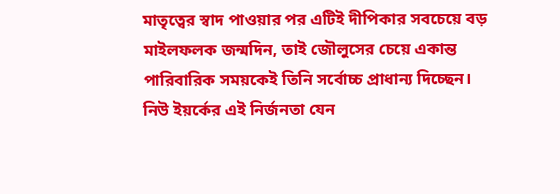মাতৃত্বের স্বাদ পাওয়ার পর এটিই দীপিকার সবচেয়ে বড় মাইলফলক জন্মদিন, তাই জৌলুসের চেয়ে একান্ত পারিবারিক সময়কেই তিনি সর্বোচ্চ প্রাধান্য দিচ্ছেন। নিউ ইয়র্কের এই নির্জনতা যেন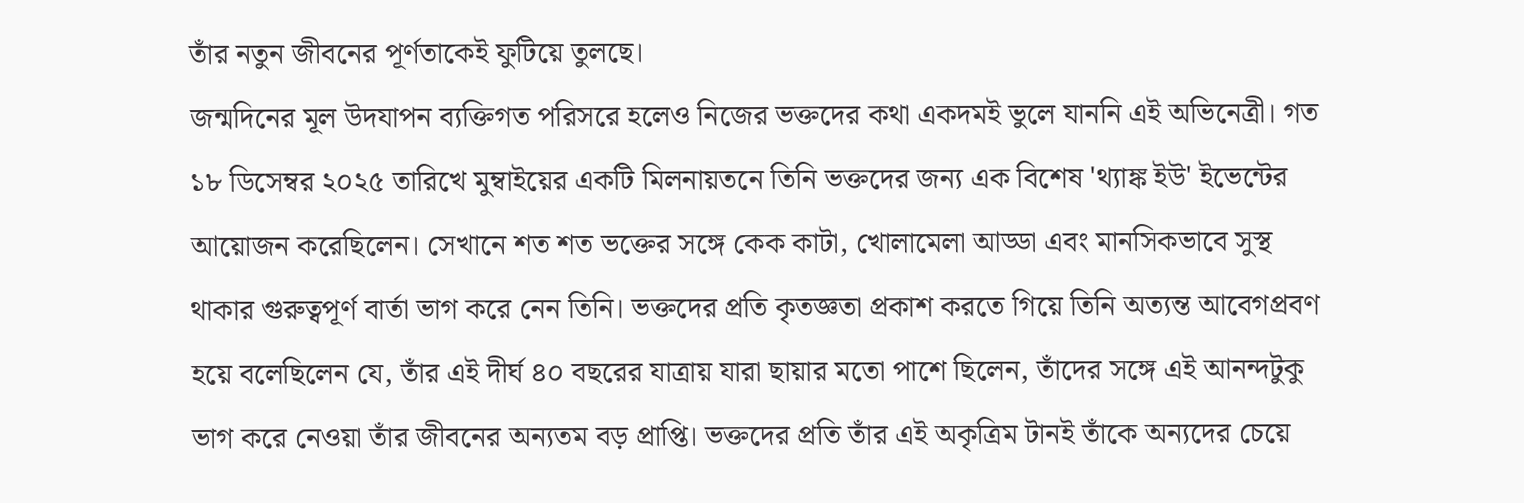তাঁর নতুন জীবনের পূর্ণতাকেই ফুটিয়ে তুলছে।
জন্মদিনের মূল উদযাপন ব্যক্তিগত পরিসরে হলেও নিজের ভক্তদের কথা একদমই ভুলে যাননি এই অভিনেত্রী। গত ১৮ ডিসেম্বর ২০২৫ তারিখে মুম্বাইয়ের একটি মিলনায়তনে তিনি ভক্তদের জন্য এক বিশেষ 'থ্যাঙ্ক ইউ' ইভেন্টের আয়োজন করেছিলেন। সেখানে শত শত ভক্তের সঙ্গে কেক কাটা, খোলামেলা আড্ডা এবং মানসিকভাবে সুস্থ থাকার গুরুত্বপূর্ণ বার্তা ভাগ করে নেন তিনি। ভক্তদের প্রতি কৃতজ্ঞতা প্রকাশ করতে গিয়ে তিনি অত্যন্ত আবেগপ্রবণ হয়ে বলেছিলেন যে, তাঁর এই দীর্ঘ ৪০ বছরের যাত্রায় যারা ছায়ার মতো পাশে ছিলেন, তাঁদের সঙ্গে এই আনন্দটুকু ভাগ করে নেওয়া তাঁর জীবনের অন্যতম বড় প্রাপ্তি। ভক্তদের প্রতি তাঁর এই অকৃত্রিম টানই তাঁকে অন্যদের চেয়ে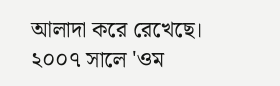আলাদা করে রেখেছে।
২০০৭ সালে 'ওম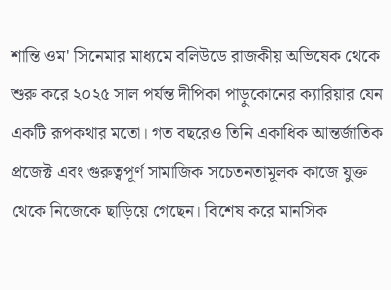শান্তি ওম' সিনেমার মাধ্যমে বলিউডে রাজকীয় অভিষেক থেকে শুরু করে ২০২৫ সাল পর্যন্ত দীপিকা পাড়ুকোনের ক্যারিয়ার যেন একটি রূপকথার মতো। গত বছরেও তিনি একাধিক আন্তর্জাতিক প্রজেক্ট এবং গুরুত্বপূর্ণ সামাজিক সচেতনতামূলক কাজে যুক্ত থেকে নিজেকে ছাড়িয়ে গেছেন। বিশেষ করে মানসিক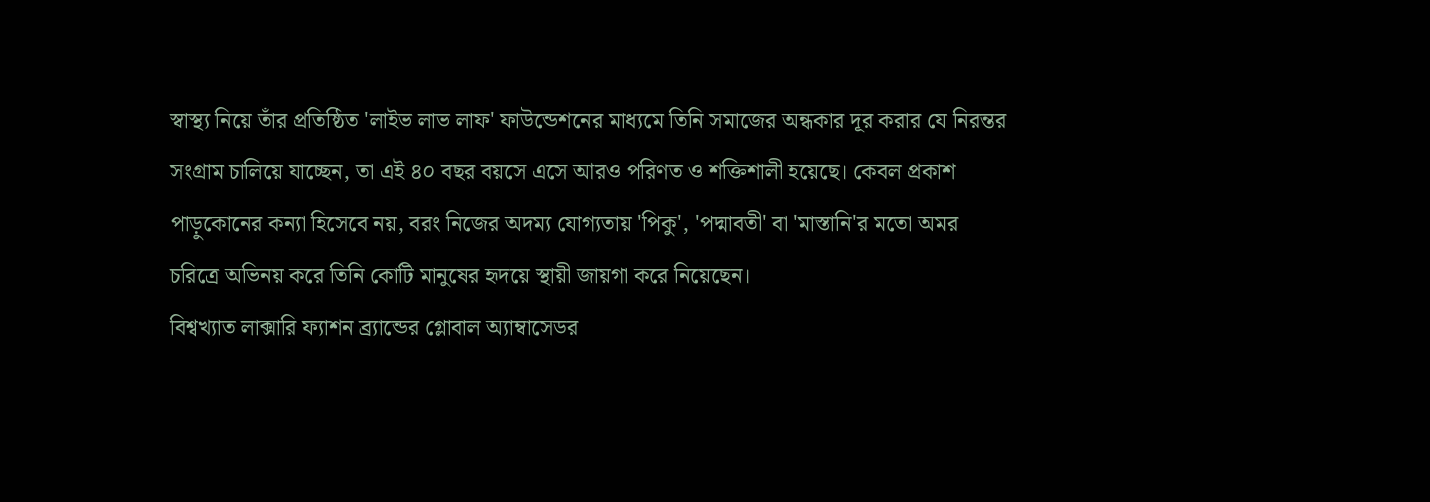স্বাস্থ্য নিয়ে তাঁর প্রতিষ্ঠিত 'লাইভ লাভ লাফ' ফাউন্ডেশনের মাধ্যমে তিনি সমাজের অন্ধকার দূর করার যে নিরন্তর সংগ্রাম চালিয়ে যাচ্ছেন, তা এই ৪০ বছর বয়সে এসে আরও পরিণত ও শক্তিশালী হয়েছে। কেবল প্রকাশ পাড়ুকোনের কন্যা হিসেবে নয়, বরং নিজের অদম্য যোগ্যতায় 'পিকু', 'পদ্মাবতী' বা 'মাস্তানি'র মতো অমর চরিত্রে অভিনয় করে তিনি কোটি মানুষের হৃদয়ে স্থায়ী জায়গা করে নিয়েছেন।
বিশ্বখ্যাত লাক্সারি ফ্যাশন ব্র্যান্ডের গ্লোবাল অ্যাম্বাসেডর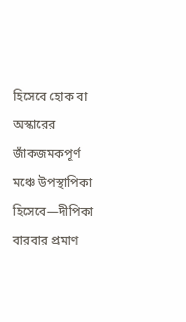হিসেবে হোক বা অস্কারের জাঁকজমকপূর্ণ মঞ্চে উপস্থাপিকা হিসেবে—দীপিকা বারবার প্রমাণ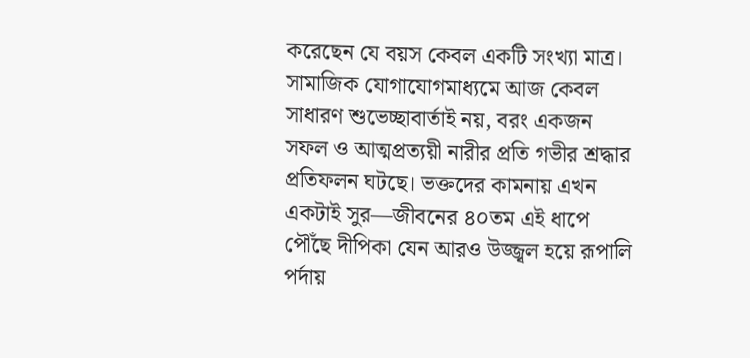করেছেন যে বয়স কেবল একটি সংখ্যা মাত্র। সামাজিক যোগাযোগমাধ্যমে আজ কেবল সাধারণ শুভেচ্ছাবার্তাই নয়, বরং একজন সফল ও আত্মপ্রত্যয়ী নারীর প্রতি গভীর শ্রদ্ধার প্রতিফলন ঘটছে। ভক্তদের কামনায় এখন একটাই সুর—জীবনের ৪০তম এই ধাপে পৌঁছে দীপিকা যেন আরও উজ্জ্বল হয়ে রূপালি পর্দায়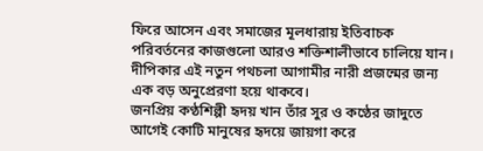ফিরে আসেন এবং সমাজের মূলধারায় ইতিবাচক পরিবর্তনের কাজগুলো আরও শক্তিশালীভাবে চালিয়ে যান। দীপিকার এই নতুন পথচলা আগামীর নারী প্রজন্মের জন্য এক বড় অনুপ্রেরণা হয়ে থাকবে।
জনপ্রিয় কণ্ঠশিল্পী হৃদয় খান তাঁর সুর ও কণ্ঠের জাদুতে আগেই কোটি মানুষের হৃদয়ে জায়গা করে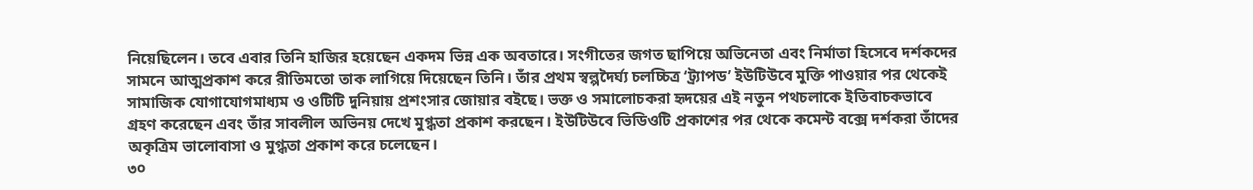নিয়েছিলেন। তবে এবার তিনি হাজির হয়েছেন একদম ভিন্ন এক অবতারে। সংগীতের জগত ছাপিয়ে অভিনেতা এবং নির্মাতা হিসেবে দর্শকদের সামনে আত্মপ্রকাশ করে রীতিমতো তাক লাগিয়ে দিয়েছেন তিনি। তাঁর প্রথম স্বল্পদৈর্ঘ্য চলচ্চিত্র ‘ট্র্যাপড’ ইউটিউবে মুক্তি পাওয়ার পর থেকেই সামাজিক যোগাযোগমাধ্যম ও ওটিটি দুনিয়ায় প্রশংসার জোয়ার বইছে। ভক্ত ও সমালোচকরা হৃদয়ের এই নতুন পথচলাকে ইতিবাচকভাবে গ্রহণ করেছেন এবং তাঁর সাবলীল অভিনয় দেখে মুগ্ধতা প্রকাশ করছেন। ইউটিউবে ভিডিওটি প্রকাশের পর থেকে কমেন্ট বক্সে দর্শকরা তাঁদের অকৃত্রিম ভালোবাসা ও মুগ্ধতা প্রকাশ করে চলেছেন।
৩০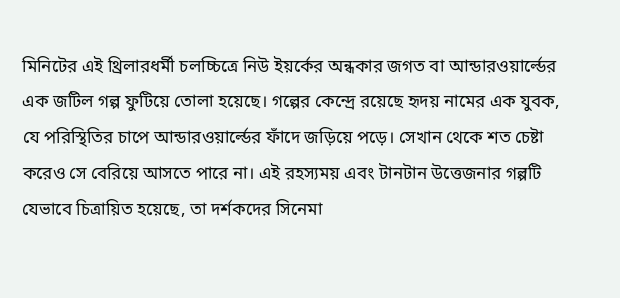মিনিটের এই থ্রিলারধর্মী চলচ্চিত্রে নিউ ইয়র্কের অন্ধকার জগত বা আন্ডারওয়ার্ল্ডের এক জটিল গল্প ফুটিয়ে তোলা হয়েছে। গল্পের কেন্দ্রে রয়েছে হৃদয় নামের এক যুবক, যে পরিস্থিতির চাপে আন্ডারওয়ার্ল্ডের ফাঁদে জড়িয়ে পড়ে। সেখান থেকে শত চেষ্টা করেও সে বেরিয়ে আসতে পারে না। এই রহস্যময় এবং টানটান উত্তেজনার গল্পটি যেভাবে চিত্রায়িত হয়েছে, তা দর্শকদের সিনেমা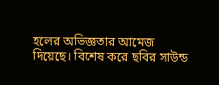হলের অভিজ্ঞতার আমেজ দিয়েছে। বিশেষ করে ছবির সাউন্ড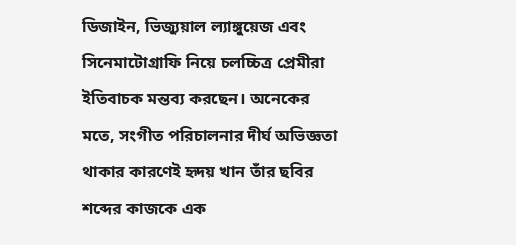ডিজাইন, ভিজ্যুয়াল ল্যাঙ্গুয়েজ এবং সিনেমাটোগ্রাফি নিয়ে চলচ্চিত্র প্রেমীরা ইতিবাচক মন্তব্য করছেন। অনেকের মতে, সংগীত পরিচালনার দীর্ঘ অভিজ্ঞতা থাকার কারণেই হৃদয় খান তাঁর ছবির শব্দের কাজকে এক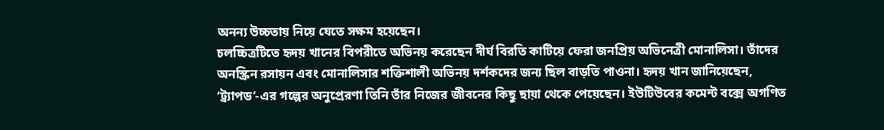অনন্য উচ্চতায় নিয়ে যেতে সক্ষম হয়েছেন।
চলচ্চিত্রটিতে হৃদয় খানের বিপরীতে অভিনয় করেছেন দীর্ঘ বিরতি কাটিয়ে ফেরা জনপ্রিয় অভিনেত্রী মোনালিসা। তাঁদের অনস্ক্রিন রসায়ন এবং মোনালিসার শক্তিশালী অভিনয় দর্শকদের জন্য ছিল বাড়তি পাওনা। হৃদয় খান জানিয়েছেন, ‘ট্র্যাপড’-এর গল্পের অনুপ্রেরণা তিনি তাঁর নিজের জীবনের কিছু ছায়া থেকে পেয়েছেন। ইউটিউবের কমেন্ট বক্সে অগণিত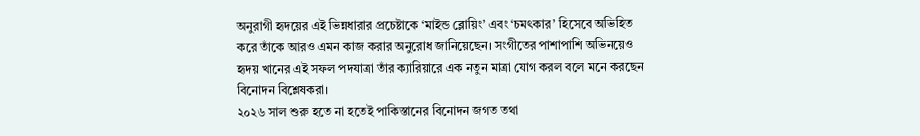অনুরাগী হৃদয়ের এই ভিন্নধারার প্রচেষ্টাকে ‘মাইন্ড ব্লোয়িং’ এবং ‘চমৎকার’ হিসেবে অভিহিত করে তাঁকে আরও এমন কাজ করার অনুরোধ জানিয়েছেন। সংগীতের পাশাপাশি অভিনয়েও হৃদয় খানের এই সফল পদযাত্রা তাঁর ক্যারিয়ারে এক নতুন মাত্রা যোগ করল বলে মনে করছেন বিনোদন বিশ্লেষকরা।
২০২৬ সাল শুরু হতে না হতেই পাকিস্তানের বিনোদন জগত তথা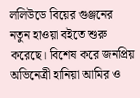ললিউডে বিয়ের গুঞ্জনের নতুন হাওয়া বইতে শুরু করেছে। বিশেষ করে জনপ্রিয় অভিনেত্রী হানিয়া আমির ও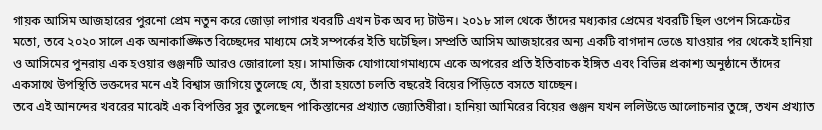গায়ক আসিম আজহারের পুরনো প্রেম নতুন করে জোড়া লাগার খবরটি এখন টক অব দ্য টাউন। ২০১৮ সাল থেকে তাঁদের মধ্যকার প্রেমের খবরটি ছিল ওপেন সিক্রেটের মতো, তবে ২০২০ সালে এক অনাকাঙ্ক্ষিত বিচ্ছেদের মাধ্যমে সেই সম্পর্কের ইতি ঘটেছিল। সম্প্রতি আসিম আজহারের অন্য একটি বাগদান ভেঙে যাওয়ার পর থেকেই হানিয়া ও আসিমের পুনরায় এক হওয়ার গুঞ্জনটি আরও জোরালো হয়। সামাজিক যোগাযোগমাধ্যমে একে অপরের প্রতি ইতিবাচক ইঙ্গিত এবং বিভিন্ন প্রকাশ্য অনুষ্ঠানে তাঁদের একসাথে উপস্থিতি ভক্তদের মনে এই বিশ্বাস জাগিয়ে তুলেছে যে, তাঁরা হয়তো চলতি বছরেই বিয়ের পিঁড়িতে বসতে যাচ্ছেন।
তবে এই আনন্দের খবরের মাঝেই এক বিপত্তির সুর তুলেছেন পাকিস্তানের প্রখ্যাত জ্যোতিষীরা। হানিয়া আমিরের বিয়ের গুঞ্জন যখন ললিউডে আলোচনার তুঙ্গে, তখন প্রখ্যাত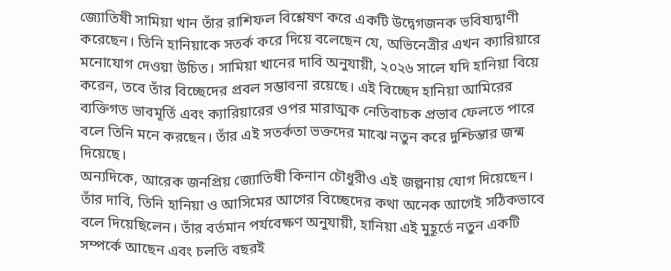জ্যোতিষী সামিয়া খান তাঁর রাশিফল বিশ্লেষণ করে একটি উদ্বেগজনক ভবিষ্যদ্বাণী করেছেন। তিনি হানিয়াকে সতর্ক করে দিয়ে বলেছেন যে, অভিনেত্রীর এখন ক্যারিয়ারে মনোযোগ দেওয়া উচিত। সামিয়া খানের দাবি অনুযায়ী, ২০২৬ সালে যদি হানিয়া বিয়ে করেন, তবে তাঁর বিচ্ছেদের প্রবল সম্ভাবনা রয়েছে। এই বিচ্ছেদ হানিয়া আমিরের ব্যক্তিগত ভাবমূর্তি এবং ক্যারিয়ারের ওপর মারাত্মক নেতিবাচক প্রভাব ফেলতে পারে বলে তিনি মনে করছেন। তাঁর এই সতর্কতা ভক্তদের মাঝে নতুন করে দুশ্চিন্তার জন্ম দিয়েছে।
অন্যদিকে, আরেক জনপ্রিয় জ্যোতিষী কিনান চৌধুরীও এই জল্পনায় যোগ দিয়েছেন। তাঁর দাবি, তিনি হানিয়া ও আসিমের আগের বিচ্ছেদের কথা অনেক আগেই সঠিকভাবে বলে দিয়েছিলেন। তাঁর বর্তমান পর্যবেক্ষণ অনুযায়ী, হানিয়া এই মুহূর্তে নতুন একটি সম্পর্কে আছেন এবং চলতি বছরই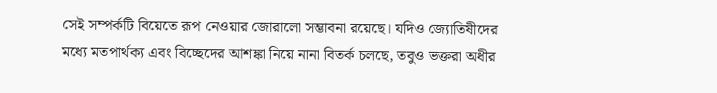সেই সম্পর্কটি বিয়েতে রূপ নেওয়ার জোরালো সম্ভাবনা রয়েছে। যদিও জ্যোতিষীদের মধ্যে মতপার্থক্য এবং বিচ্ছেদের আশঙ্কা নিয়ে নানা বিতর্ক চলছে, তবুও ভক্তরা অধীর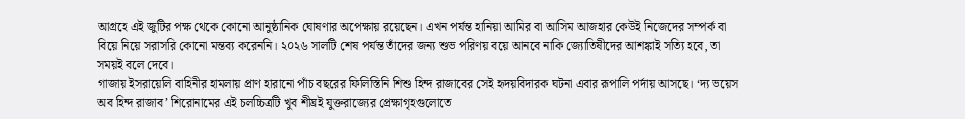আগ্রহে এই জুটির পক্ষ থেকে কোনো আনুষ্ঠানিক ঘোষণার অপেক্ষায় রয়েছেন। এখন পর্যন্ত হানিয়া আমির বা আসিম আজহার কেউই নিজেদের সম্পর্ক বা বিয়ে নিয়ে সরাসরি কোনো মন্তব্য করেননি। ২০২৬ সালটি শেষ পর্যন্ত তাঁদের জন্য শুভ পরিণয় বয়ে আনবে নাকি জ্যোতিষীদের আশঙ্কাই সত্যি হবে, তা সময়ই বলে দেবে।
গাজায় ইসরায়েলি বাহিনীর হামলায় প্রাণ হারানো পাঁচ বছরের ফিলিস্তিনি শিশু হিন্দ রাজাবের সেই হৃদয়বিদারক ঘটনা এবার রূপালি পর্দায় আসছে। ‘দ্য ভয়েস অব হিন্দ রাজাব’ শিরোনামের এই চলচ্চিত্রটি খুব শীঘ্রই যুক্তরাজ্যের প্রেক্ষাগৃহগুলোতে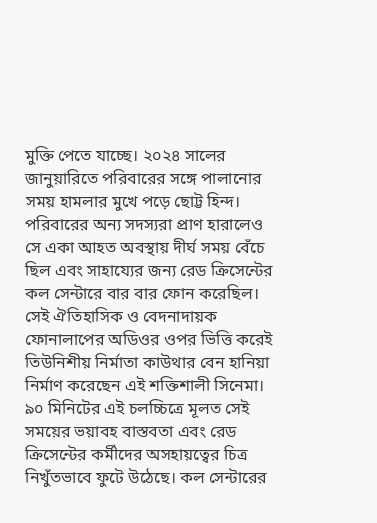মুক্তি পেতে যাচ্ছে। ২০২৪ সালের জানুয়ারিতে পরিবারের সঙ্গে পালানোর সময় হামলার মুখে পড়ে ছোট্ট হিন্দ। পরিবারের অন্য সদস্যরা প্রাণ হারালেও সে একা আহত অবস্থায় দীর্ঘ সময় বেঁচে ছিল এবং সাহায্যের জন্য রেড ক্রিসেন্টের কল সেন্টারে বার বার ফোন করেছিল। সেই ঐতিহাসিক ও বেদনাদায়ক ফোনালাপের অডিওর ওপর ভিত্তি করেই তিউনিশীয় নির্মাতা কাউথার বেন হানিয়া নির্মাণ করেছেন এই শক্তিশালী সিনেমা।
৯০ মিনিটের এই চলচ্চিত্রে মূলত সেই সময়ের ভয়াবহ বাস্তবতা এবং রেড ক্রিসেন্টের কর্মীদের অসহায়ত্বের চিত্র নিখুঁতভাবে ফুটে উঠেছে। কল সেন্টারের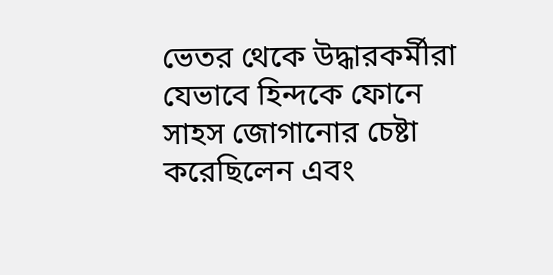ভেতর থেকে উদ্ধারকর্মীরা যেভাবে হিন্দকে ফোনে সাহস জোগানোর চেষ্টা করেছিলেন এবং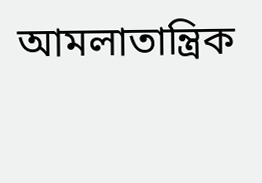আমলাতান্ত্রিক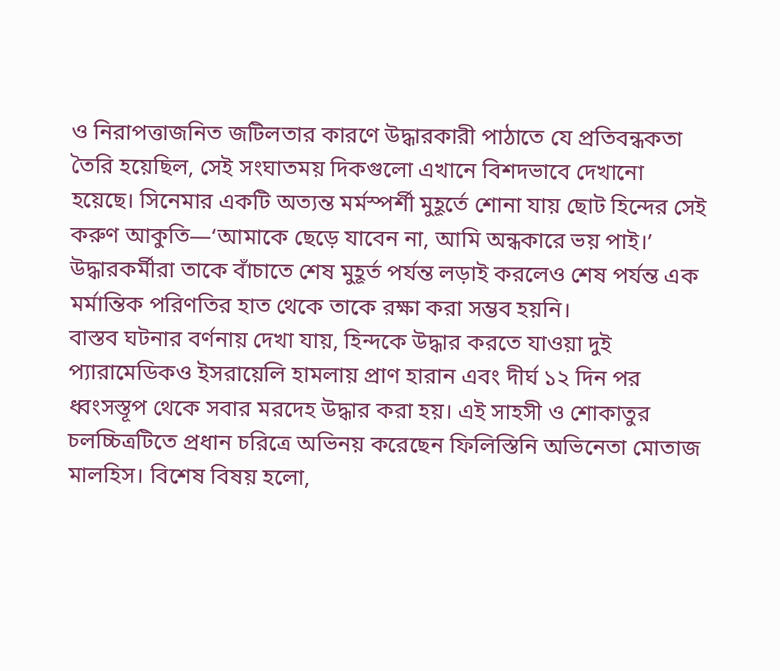ও নিরাপত্তাজনিত জটিলতার কারণে উদ্ধারকারী পাঠাতে যে প্রতিবন্ধকতা তৈরি হয়েছিল, সেই সংঘাতময় দিকগুলো এখানে বিশদভাবে দেখানো হয়েছে। সিনেমার একটি অত্যন্ত মর্মস্পর্শী মুহূর্তে শোনা যায় ছোট হিন্দের সেই করুণ আকুতি—‘আমাকে ছেড়ে যাবেন না, আমি অন্ধকারে ভয় পাই।’ উদ্ধারকর্মীরা তাকে বাঁচাতে শেষ মুহূর্ত পর্যন্ত লড়াই করলেও শেষ পর্যন্ত এক মর্মান্তিক পরিণতির হাত থেকে তাকে রক্ষা করা সম্ভব হয়নি।
বাস্তব ঘটনার বর্ণনায় দেখা যায়, হিন্দকে উদ্ধার করতে যাওয়া দুই প্যারামেডিকও ইসরায়েলি হামলায় প্রাণ হারান এবং দীর্ঘ ১২ দিন পর ধ্বংসস্তূপ থেকে সবার মরদেহ উদ্ধার করা হয়। এই সাহসী ও শোকাতুর চলচ্চিত্রটিতে প্রধান চরিত্রে অভিনয় করেছেন ফিলিস্তিনি অভিনেতা মোতাজ মালহিস। বিশেষ বিষয় হলো,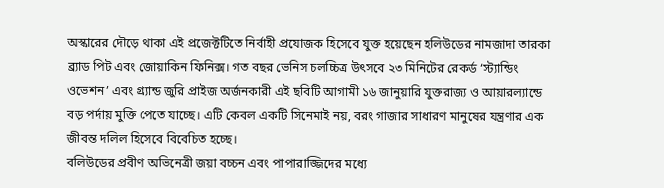অস্কারের দৌড়ে থাকা এই প্রজেক্টটিতে নির্বাহী প্রযোজক হিসেবে যুক্ত হয়েছেন হলিউডের নামজাদা তারকা ব্র্যাড পিট এবং জোয়াকিন ফিনিক্স। গত বছর ভেনিস চলচ্চিত্র উৎসবে ২৩ মিনিটের রেকর্ড ‘স্ট্যান্ডিং ওভেশন’ এবং গ্র্যান্ড জুরি প্রাইজ অর্জনকারী এই ছবিটি আগামী ১৬ জানুয়ারি যুক্তরাজ্য ও আয়ারল্যান্ডে বড় পর্দায় মুক্তি পেতে যাচ্ছে। এটি কেবল একটি সিনেমাই নয়, বরং গাজার সাধারণ মানুষের যন্ত্রণার এক জীবন্ত দলিল হিসেবে বিবেচিত হচ্ছে।
বলিউডের প্রবীণ অভিনেত্রী জয়া বচ্চন এবং পাপারাজ্জিদের মধ্যে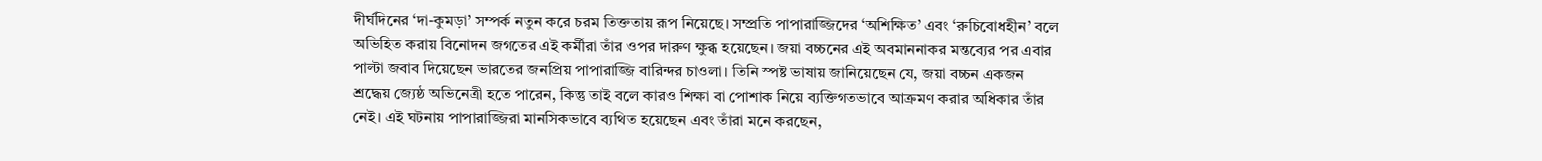দীর্ঘদিনের ‘দা-কুমড়া’ সম্পর্ক নতুন করে চরম তিক্ততায় রূপ নিয়েছে। সম্প্রতি পাপারাজ্জিদের ‘অশিক্ষিত’ এবং ‘রুচিবোধহীন’ বলে অভিহিত করায় বিনোদন জগতের এই কর্মীরা তাঁর ওপর দারুণ ক্ষুব্ধ হয়েছেন। জয়া বচ্চনের এই অবমাননাকর মন্তব্যের পর এবার পাল্টা জবাব দিয়েছেন ভারতের জনপ্রিয় পাপারাজ্জি বারিন্দর চাওলা। তিনি স্পষ্ট ভাষায় জানিয়েছেন যে, জয়া বচ্চন একজন শ্রদ্ধেয় জ্যেষ্ঠ অভিনেত্রী হতে পারেন, কিন্তু তাই বলে কারও শিক্ষা বা পোশাক নিয়ে ব্যক্তিগতভাবে আক্রমণ করার অধিকার তাঁর নেই। এই ঘটনায় পাপারাজ্জিরা মানসিকভাবে ব্যথিত হয়েছেন এবং তাঁরা মনে করছেন,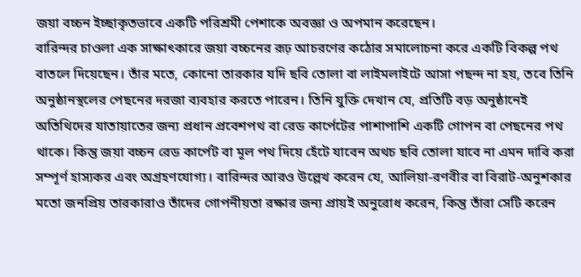জয়া বচ্চন ইচ্ছাকৃতভাবে একটি পরিশ্রমী পেশাকে অবজ্ঞা ও অপমান করেছেন।
বারিন্দর চাওলা এক সাক্ষাৎকারে জয়া বচ্চনের রূঢ় আচরণের কঠোর সমালোচনা করে একটি বিকল্প পথ বাতলে দিয়েছেন। তাঁর মতে, কোনো তারকার যদি ছবি তোলা বা লাইমলাইটে আসা পছন্দ না হয়, তবে তিনি অনুষ্ঠানস্থলের পেছনের দরজা ব্যবহার করতে পারেন। তিনি যুক্তি দেখান যে, প্রতিটি বড় অনুষ্ঠানেই অতিথিদের যাতায়াতের জন্য প্রধান প্রবেশপথ বা রেড কার্পেটের পাশাপাশি একটি গোপন বা পেছনের পথ থাকে। কিন্তু জয়া বচ্চন রেড কার্পেট বা মূল পথ দিয়ে হেঁটে যাবেন অথচ ছবি তোলা যাবে না এমন দাবি করা সম্পূর্ণ হাস্যকর এবং অগ্রহণযোগ্য। বারিন্দর আরও উল্লেখ করেন যে, আলিয়া-রণবীর বা বিরাট-অনুশকার মতো জনপ্রিয় তারকারাও তাঁদের গোপনীয়তা রক্ষার জন্য প্রায়ই অনুরোধ করেন, কিন্তু তাঁরা সেটি করেন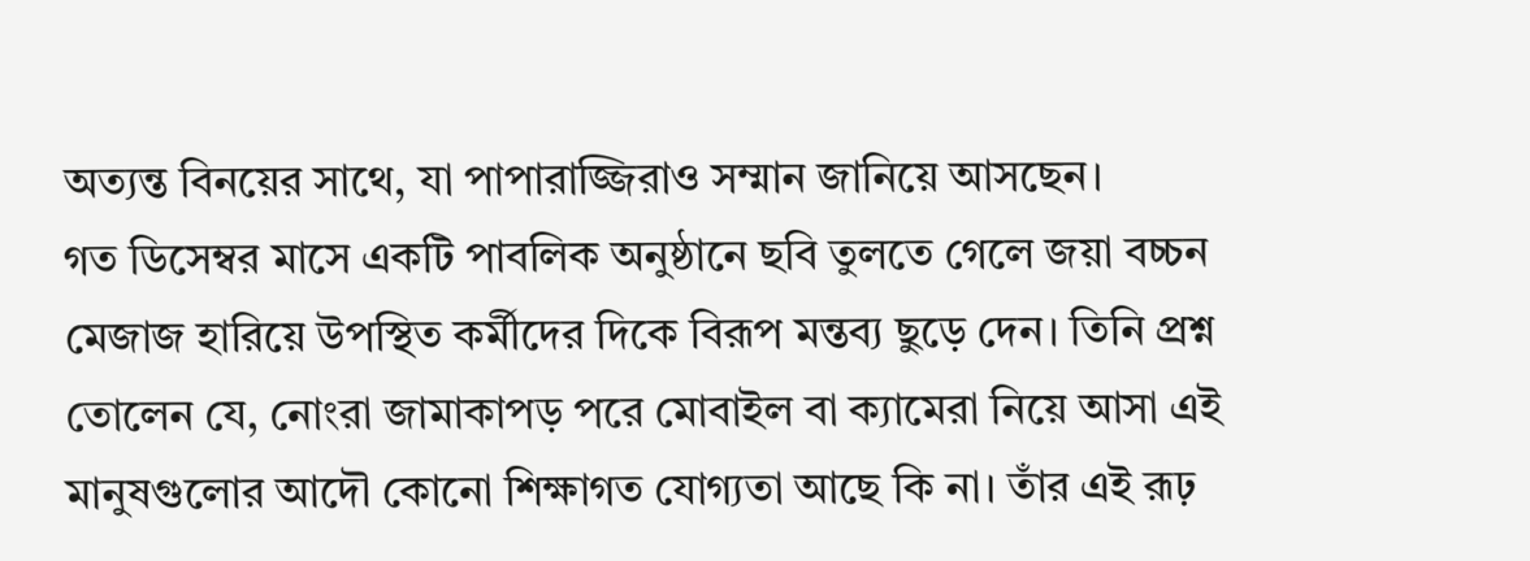অত্যন্ত বিনয়ের সাথে, যা পাপারাজ্জিরাও সম্মান জানিয়ে আসছেন।
গত ডিসেম্বর মাসে একটি পাবলিক অনুষ্ঠানে ছবি তুলতে গেলে জয়া বচ্চন মেজাজ হারিয়ে উপস্থিত কর্মীদের দিকে বিরূপ মন্তব্য ছুড়ে দেন। তিনি প্রশ্ন তোলেন যে, নোংরা জামাকাপড় পরে মোবাইল বা ক্যামেরা নিয়ে আসা এই মানুষগুলোর আদৌ কোনো শিক্ষাগত যোগ্যতা আছে কি না। তাঁর এই রূঢ়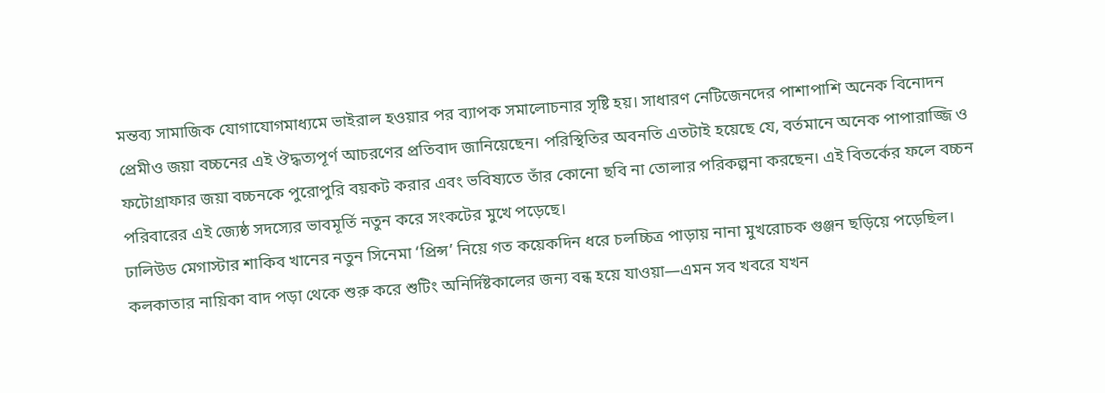মন্তব্য সামাজিক যোগাযোগমাধ্যমে ভাইরাল হওয়ার পর ব্যাপক সমালোচনার সৃষ্টি হয়। সাধারণ নেটিজেনদের পাশাপাশি অনেক বিনোদন প্রেমীও জয়া বচ্চনের এই ঔদ্ধত্যপূর্ণ আচরণের প্রতিবাদ জানিয়েছেন। পরিস্থিতির অবনতি এতটাই হয়েছে যে, বর্তমানে অনেক পাপারাজ্জি ও ফটোগ্রাফার জয়া বচ্চনকে পুরোপুরি বয়কট করার এবং ভবিষ্যতে তাঁর কোনো ছবি না তোলার পরিকল্পনা করছেন। এই বিতর্কের ফলে বচ্চন পরিবারের এই জ্যেষ্ঠ সদস্যের ভাবমূর্তি নতুন করে সংকটের মুখে পড়েছে।
ঢালিউড মেগাস্টার শাকিব খানের নতুন সিনেমা ‘প্রিন্স’ নিয়ে গত কয়েকদিন ধরে চলচ্চিত্র পাড়ায় নানা মুখরোচক গুঞ্জন ছড়িয়ে পড়েছিল। কলকাতার নায়িকা বাদ পড়া থেকে শুরু করে শুটিং অনির্দিষ্টকালের জন্য বন্ধ হয়ে যাওয়া—এমন সব খবরে যখন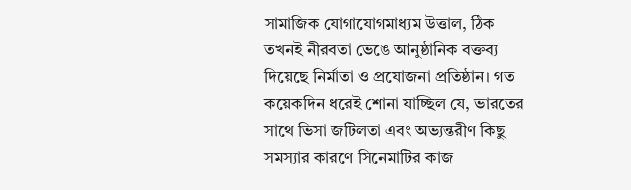সামাজিক যোগাযোগমাধ্যম উত্তাল, ঠিক তখনই নীরবতা ভেঙে আনুষ্ঠানিক বক্তব্য দিয়েছে নির্মাতা ও প্রযোজনা প্রতিষ্ঠান। গত কয়েকদিন ধরেই শোনা যাচ্ছিল যে, ভারতের সাথে ভিসা জটিলতা এবং অভ্যন্তরীণ কিছু সমস্যার কারণে সিনেমাটির কাজ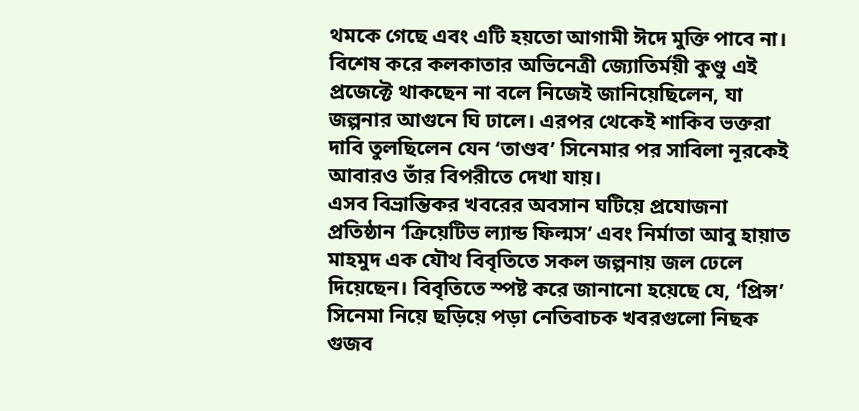থমকে গেছে এবং এটি হয়তো আগামী ঈদে মুক্তি পাবে না। বিশেষ করে কলকাতার অভিনেত্রী জ্যোতির্ময়ী কুণ্ডু এই প্রজেক্টে থাকছেন না বলে নিজেই জানিয়েছিলেন, যা জল্পনার আগুনে ঘি ঢালে। এরপর থেকেই শাকিব ভক্তরা দাবি তুলছিলেন যেন ‘তাণ্ডব’ সিনেমার পর সাবিলা নূরকেই আবারও তাঁর বিপরীতে দেখা যায়।
এসব বিভ্রান্তিকর খবরের অবসান ঘটিয়ে প্রযোজনা প্রতিষ্ঠান ‘ক্রিয়েটিভ ল্যান্ড ফিল্মস’ এবং নির্মাতা আবু হায়াত মাহমুদ এক যৌথ বিবৃতিতে সকল জল্পনায় জল ঢেলে দিয়েছেন। বিবৃতিতে স্পষ্ট করে জানানো হয়েছে যে, ‘প্রিন্স’ সিনেমা নিয়ে ছড়িয়ে পড়া নেতিবাচক খবরগুলো নিছক গুজব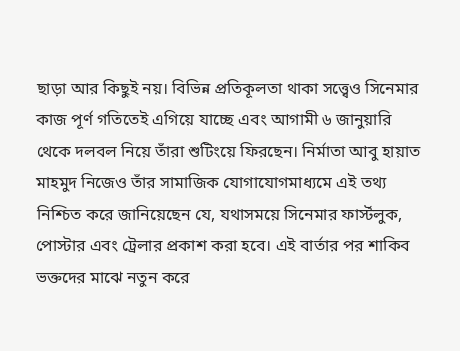ছাড়া আর কিছুই নয়। বিভিন্ন প্রতিকূলতা থাকা সত্ত্বেও সিনেমার কাজ পূর্ণ গতিতেই এগিয়ে যাচ্ছে এবং আগামী ৬ জানুয়ারি থেকে দলবল নিয়ে তাঁরা শুটিংয়ে ফিরছেন। নির্মাতা আবু হায়াত মাহমুদ নিজেও তাঁর সামাজিক যোগাযোগমাধ্যমে এই তথ্য নিশ্চিত করে জানিয়েছেন যে, যথাসময়ে সিনেমার ফার্স্টলুক, পোস্টার এবং ট্রেলার প্রকাশ করা হবে। এই বার্তার পর শাকিব ভক্তদের মাঝে নতুন করে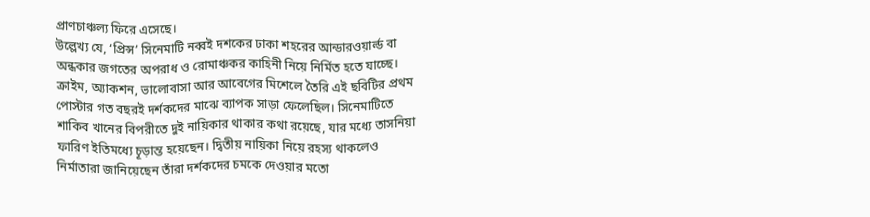প্রাণচাঞ্চল্য ফিরে এসেছে।
উল্লেখ্য যে, ‘প্রিন্স’ সিনেমাটি নব্বই দশকের ঢাকা শহরের আন্ডারওয়ার্ল্ড বা অন্ধকার জগতের অপরাধ ও রোমাঞ্চকর কাহিনী নিয়ে নির্মিত হতে যাচ্ছে। ক্রাইম, অ্যাকশন, ভালোবাসা আর আবেগের মিশেলে তৈরি এই ছবিটির প্রথম পোস্টার গত বছরই দর্শকদের মাঝে ব্যাপক সাড়া ফেলেছিল। সিনেমাটিতে শাকিব খানের বিপরীতে দুই নায়িকার থাকার কথা রয়েছে, যার মধ্যে তাসনিয়া ফারিণ ইতিমধ্যে চূড়ান্ত হয়েছেন। দ্বিতীয় নায়িকা নিয়ে রহস্য থাকলেও নির্মাতারা জানিয়েছেন তাঁরা দর্শকদের চমকে দেওয়ার মতো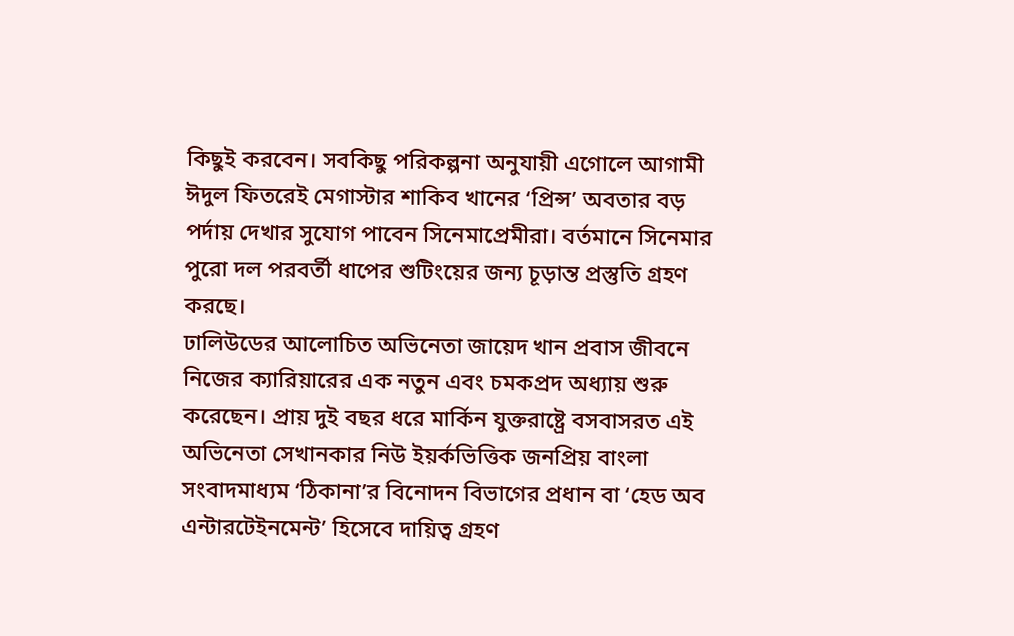কিছুই করবেন। সবকিছু পরিকল্পনা অনুযায়ী এগোলে আগামী ঈদুল ফিতরেই মেগাস্টার শাকিব খানের ‘প্রিন্স’ অবতার বড় পর্দায় দেখার সুযোগ পাবেন সিনেমাপ্রেমীরা। বর্তমানে সিনেমার পুরো দল পরবর্তী ধাপের শুটিংয়ের জন্য চূড়ান্ত প্রস্তুতি গ্রহণ করছে।
ঢালিউডের আলোচিত অভিনেতা জায়েদ খান প্রবাস জীবনে নিজের ক্যারিয়ারের এক নতুন এবং চমকপ্রদ অধ্যায় শুরু করেছেন। প্রায় দুই বছর ধরে মার্কিন যুক্তরাষ্ট্রে বসবাসরত এই অভিনেতা সেখানকার নিউ ইয়র্কভিত্তিক জনপ্রিয় বাংলা সংবাদমাধ্যম ‘ঠিকানা’র বিনোদন বিভাগের প্রধান বা ‘হেড অব এন্টারটেইনমেন্ট’ হিসেবে দায়িত্ব গ্রহণ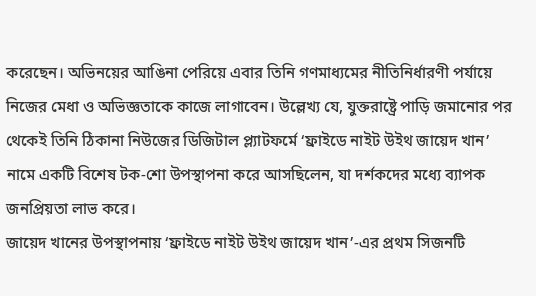করেছেন। অভিনয়ের আঙিনা পেরিয়ে এবার তিনি গণমাধ্যমের নীতিনির্ধারণী পর্যায়ে নিজের মেধা ও অভিজ্ঞতাকে কাজে লাগাবেন। উল্লেখ্য যে, যুক্তরাষ্ট্রে পাড়ি জমানোর পর থেকেই তিনি ঠিকানা নিউজের ডিজিটাল প্ল্যাটফর্মে ‘ফ্রাইডে নাইট উইথ জায়েদ খান’ নামে একটি বিশেষ টক-শো উপস্থাপনা করে আসছিলেন, যা দর্শকদের মধ্যে ব্যাপক জনপ্রিয়তা লাভ করে।
জায়েদ খানের উপস্থাপনায় ‘ফ্রাইডে নাইট উইথ জায়েদ খান’-এর প্রথম সিজনটি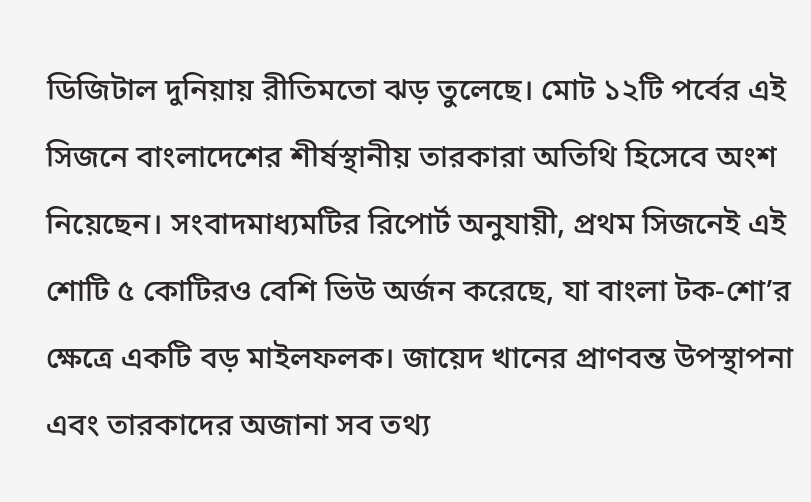ডিজিটাল দুনিয়ায় রীতিমতো ঝড় তুলেছে। মোট ১২টি পর্বের এই সিজনে বাংলাদেশের শীর্ষস্থানীয় তারকারা অতিথি হিসেবে অংশ নিয়েছেন। সংবাদমাধ্যমটির রিপোর্ট অনুযায়ী, প্রথম সিজনেই এই শোটি ৫ কোটিরও বেশি ভিউ অর্জন করেছে, যা বাংলা টক-শো’র ক্ষেত্রে একটি বড় মাইলফলক। জায়েদ খানের প্রাণবন্ত উপস্থাপনা এবং তারকাদের অজানা সব তথ্য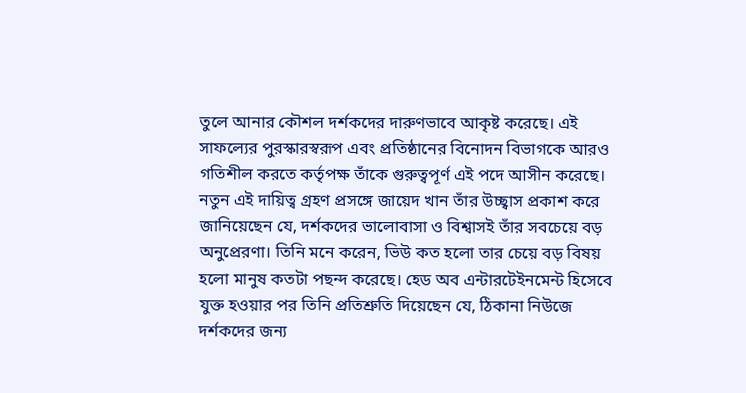তুলে আনার কৌশল দর্শকদের দারুণভাবে আকৃষ্ট করেছে। এই সাফল্যের পুরস্কারস্বরূপ এবং প্রতিষ্ঠানের বিনোদন বিভাগকে আরও গতিশীল করতে কর্তৃপক্ষ তাঁকে গুরুত্বপূর্ণ এই পদে আসীন করেছে।
নতুন এই দায়িত্ব গ্রহণ প্রসঙ্গে জায়েদ খান তাঁর উচ্ছ্বাস প্রকাশ করে জানিয়েছেন যে, দর্শকদের ভালোবাসা ও বিশ্বাসই তাঁর সবচেয়ে বড় অনুপ্রেরণা। তিনি মনে করেন, ভিউ কত হলো তার চেয়ে বড় বিষয় হলো মানুষ কতটা পছন্দ করেছে। হেড অব এন্টারটেইনমেন্ট হিসেবে যুক্ত হওয়ার পর তিনি প্রতিশ্রুতি দিয়েছেন যে, ঠিকানা নিউজে দর্শকদের জন্য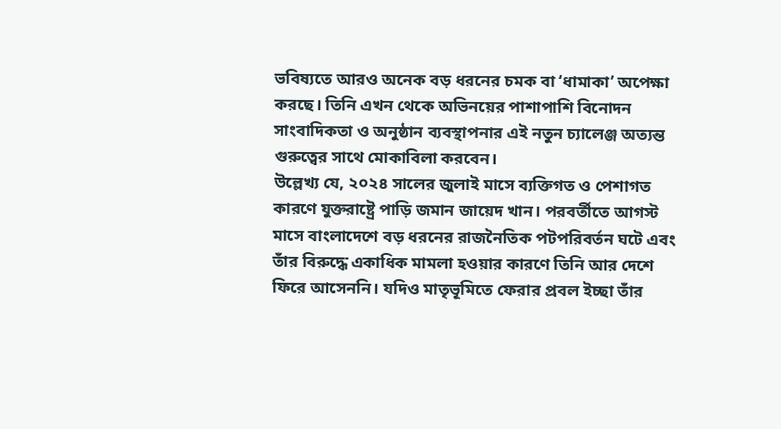ভবিষ্যতে আরও অনেক বড় ধরনের চমক বা ‘ধামাকা’ অপেক্ষা করছে। তিনি এখন থেকে অভিনয়ের পাশাপাশি বিনোদন সাংবাদিকতা ও অনুষ্ঠান ব্যবস্থাপনার এই নতুন চ্যালেঞ্জ অত্যন্ত গুরুত্বের সাথে মোকাবিলা করবেন।
উল্লেখ্য যে, ২০২৪ সালের জুলাই মাসে ব্যক্তিগত ও পেশাগত কারণে যুক্তরাষ্ট্রে পাড়ি জমান জায়েদ খান। পরবর্তীতে আগস্ট মাসে বাংলাদেশে বড় ধরনের রাজনৈতিক পটপরিবর্তন ঘটে এবং তাঁর বিরুদ্ধে একাধিক মামলা হওয়ার কারণে তিনি আর দেশে ফিরে আসেননি। যদিও মাতৃভূমিতে ফেরার প্রবল ইচ্ছা তাঁর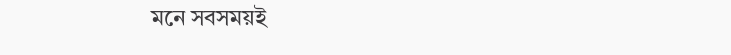মনে সবসময়ই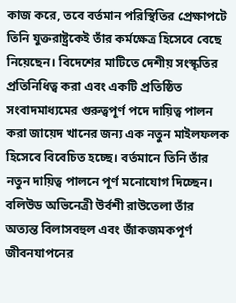কাজ করে, তবে বর্তমান পরিস্থিতির প্রেক্ষাপটে তিনি যুক্তরাষ্ট্রকেই তাঁর কর্মক্ষেত্র হিসেবে বেছে নিয়েছেন। বিদেশের মাটিতে দেশীয় সংস্কৃতির প্রতিনিধিত্ব করা এবং একটি প্রতিষ্ঠিত সংবাদমাধ্যমের গুরুত্বপূর্ণ পদে দায়িত্ব পালন করা জায়েদ খানের জন্য এক নতুন মাইলফলক হিসেবে বিবেচিত হচ্ছে। বর্তমানে তিনি তাঁর নতুন দায়িত্ব পালনে পূর্ণ মনোযোগ দিচ্ছেন।
বলিউড অভিনেত্রী উর্বশী রাউতেলা তাঁর অত্যন্ত বিলাসবহুল এবং জাঁকজমকপূর্ণ জীবনযাপনের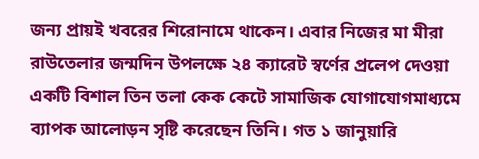জন্য প্রায়ই খবরের শিরোনামে থাকেন। এবার নিজের মা মীরা রাউতেলার জন্মদিন উপলক্ষে ২৪ ক্যারেট স্বর্ণের প্রলেপ দেওয়া একটি বিশাল তিন তলা কেক কেটে সামাজিক যোগাযোগমাধ্যমে ব্যাপক আলোড়ন সৃষ্টি করেছেন তিনি। গত ১ জানুয়ারি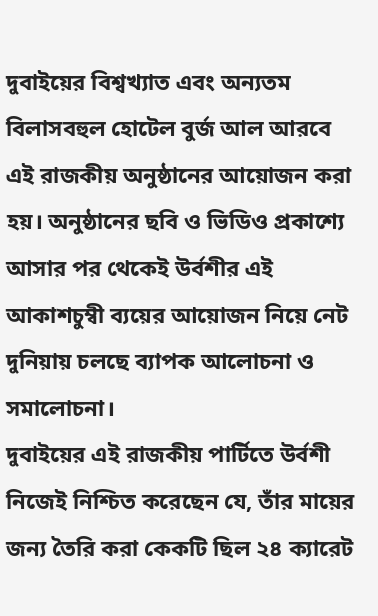দুবাইয়ের বিশ্বখ্যাত এবং অন্যতম বিলাসবহুল হোটেল বুর্জ আল আরবে এই রাজকীয় অনুষ্ঠানের আয়োজন করা হয়। অনুষ্ঠানের ছবি ও ভিডিও প্রকাশ্যে আসার পর থেকেই উর্বশীর এই আকাশচুম্বী ব্যয়ের আয়োজন নিয়ে নেট দুনিয়ায় চলছে ব্যাপক আলোচনা ও সমালোচনা।
দুবাইয়ের এই রাজকীয় পার্টিতে উর্বশী নিজেই নিশ্চিত করেছেন যে, তাঁর মায়ের জন্য তৈরি করা কেকটি ছিল ২৪ ক্যারেট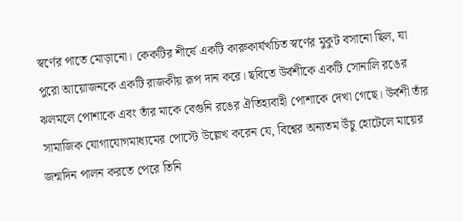স্বর্ণের পাতে মোড়ানো। কেকটির শীর্ষে একটি কারুকার্যখচিত স্বর্ণের মুকুট বসানো ছিল, যা পুরো আয়োজনকে একটি রাজকীয় রূপ দান করে। ছবিতে উর্বশীকে একটি সোনালি রঙের ঝলমলে পোশাকে এবং তাঁর মাকে বেগুনি রঙের ঐতিহ্যবাহী পোশাকে দেখা গেছে। উর্বশী তাঁর সামাজিক যোগাযোগমাধ্যমের পোস্টে উল্লেখ করেন যে, বিশ্বের অন্যতম উঁচু হোটেলে মায়ের জন্মদিন পালন করতে পেরে তিনি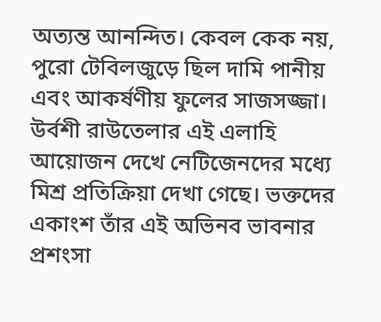অত্যন্ত আনন্দিত। কেবল কেক নয়, পুরো টেবিলজুড়ে ছিল দামি পানীয় এবং আকর্ষণীয় ফুলের সাজসজ্জা।
উর্বশী রাউতেলার এই এলাহি আয়োজন দেখে নেটিজেনদের মধ্যে মিশ্র প্রতিক্রিয়া দেখা গেছে। ভক্তদের একাংশ তাঁর এই অভিনব ভাবনার প্রশংসা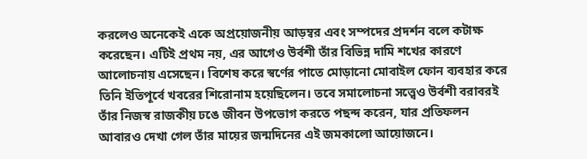করলেও অনেকেই একে অপ্রয়োজনীয় আড়ম্বর এবং সম্পদের প্রদর্শন বলে কটাক্ষ করেছেন। এটিই প্রথম নয়, এর আগেও উর্বশী তাঁর বিভিন্ন দামি শখের কারণে আলোচনায় এসেছেন। বিশেষ করে স্বর্ণের পাতে মোড়ানো মোবাইল ফোন ব্যবহার করে তিনি ইতিপূর্বে খবরের শিরোনাম হয়েছিলেন। তবে সমালোচনা সত্ত্বেও উর্বশী বরাবরই তাঁর নিজস্ব রাজকীয় ঢঙে জীবন উপভোগ করতে পছন্দ করেন, যার প্রতিফলন আবারও দেখা গেল তাঁর মায়ের জন্মদিনের এই জমকালো আয়োজনে।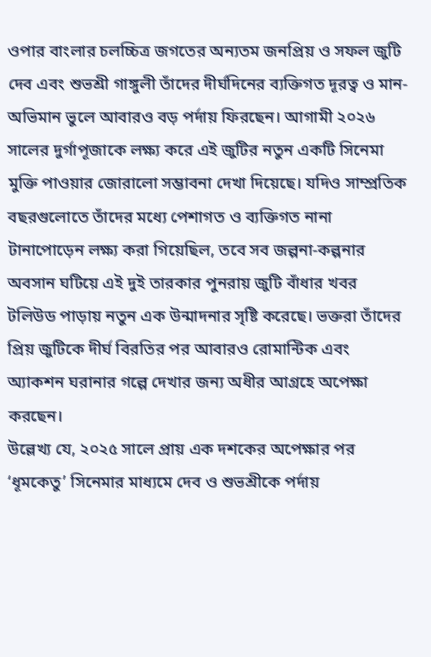ওপার বাংলার চলচ্চিত্র জগতের অন্যতম জনপ্রিয় ও সফল জুটি দেব এবং শুভশ্রী গাঙ্গুলী তাঁদের দীর্ঘদিনের ব্যক্তিগত দূরত্ব ও মান-অভিমান ভুলে আবারও বড় পর্দায় ফিরছেন। আগামী ২০২৬ সালের দুর্গাপূজাকে লক্ষ্য করে এই জুটির নতুন একটি সিনেমা মুক্তি পাওয়ার জোরালো সম্ভাবনা দেখা দিয়েছে। যদিও সাম্প্রতিক বছরগুলোতে তাঁদের মধ্যে পেশাগত ও ব্যক্তিগত নানা টানাপোড়েন লক্ষ্য করা গিয়েছিল, তবে সব জল্পনা-কল্পনার অবসান ঘটিয়ে এই দুই তারকার পুনরায় জুটি বাঁধার খবর টলিউড পাড়ায় নতুন এক উন্মাদনার সৃষ্টি করেছে। ভক্তরা তাঁদের প্রিয় জুটিকে দীর্ঘ বিরতির পর আবারও রোমান্টিক এবং অ্যাকশন ঘরানার গল্পে দেখার জন্য অধীর আগ্রহে অপেক্ষা করছেন।
উল্লেখ্য যে, ২০২৫ সালে প্রায় এক দশকের অপেক্ষার পর ‘ধূমকেতু’ সিনেমার মাধ্যমে দেব ও শুভশ্রীকে পর্দায়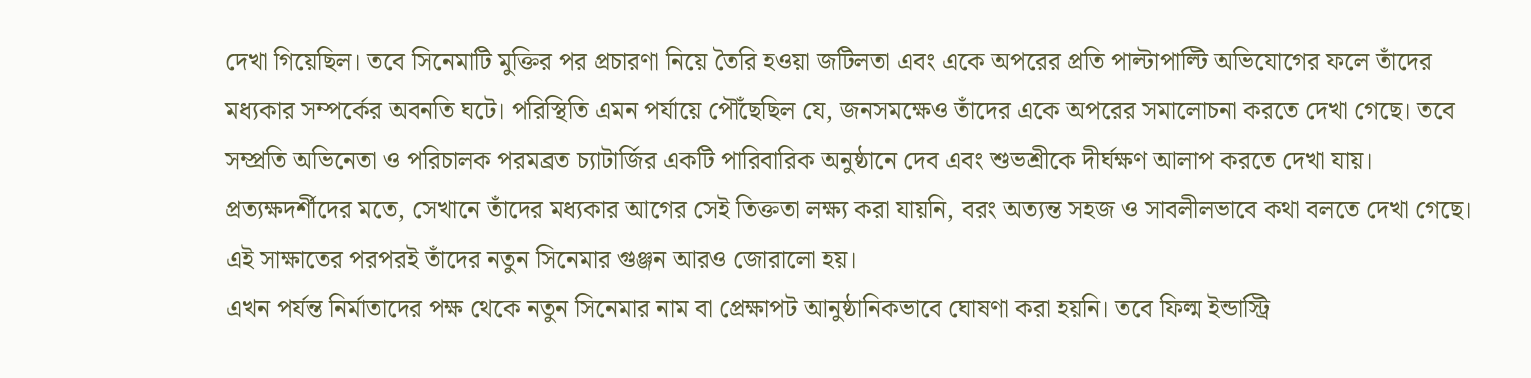দেখা গিয়েছিল। তবে সিনেমাটি মুক্তির পর প্রচারণা নিয়ে তৈরি হওয়া জটিলতা এবং একে অপরের প্রতি পাল্টাপাল্টি অভিযোগের ফলে তাঁদের মধ্যকার সম্পর্কের অবনতি ঘটে। পরিস্থিতি এমন পর্যায়ে পৌঁছেছিল যে, জনসমক্ষেও তাঁদের একে অপরের সমালোচনা করতে দেখা গেছে। তবে সম্প্রতি অভিনেতা ও পরিচালক পরমব্রত চ্যাটার্জির একটি পারিবারিক অনুষ্ঠানে দেব এবং শুভশ্রীকে দীর্ঘক্ষণ আলাপ করতে দেখা যায়। প্রত্যক্ষদর্শীদের মতে, সেখানে তাঁদের মধ্যকার আগের সেই তিক্ততা লক্ষ্য করা যায়নি, বরং অত্যন্ত সহজ ও সাবলীলভাবে কথা বলতে দেখা গেছে। এই সাক্ষাতের পরপরই তাঁদের নতুন সিনেমার গুঞ্জন আরও জোরালো হয়।
এখন পর্যন্ত নির্মাতাদের পক্ষ থেকে নতুন সিনেমার নাম বা প্রেক্ষাপট আনুষ্ঠানিকভাবে ঘোষণা করা হয়নি। তবে ফিল্ম ইন্ডাস্ট্রি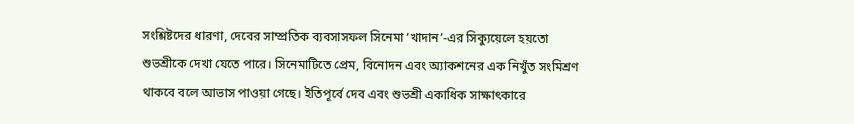সংশ্লিষ্টদের ধারণা, দেবের সাম্প্রতিক ব্যবসাসফল সিনেমা ‘খাদান’-এর সিক্যুয়েলে হয়তো শুভশ্রীকে দেখা যেতে পারে। সিনেমাটিতে প্রেম, বিনোদন এবং অ্যাকশনের এক নিখুঁত সংমিশ্রণ থাকবে বলে আভাস পাওয়া গেছে। ইতিপূর্বে দেব এবং শুভশ্রী একাধিক সাক্ষাৎকারে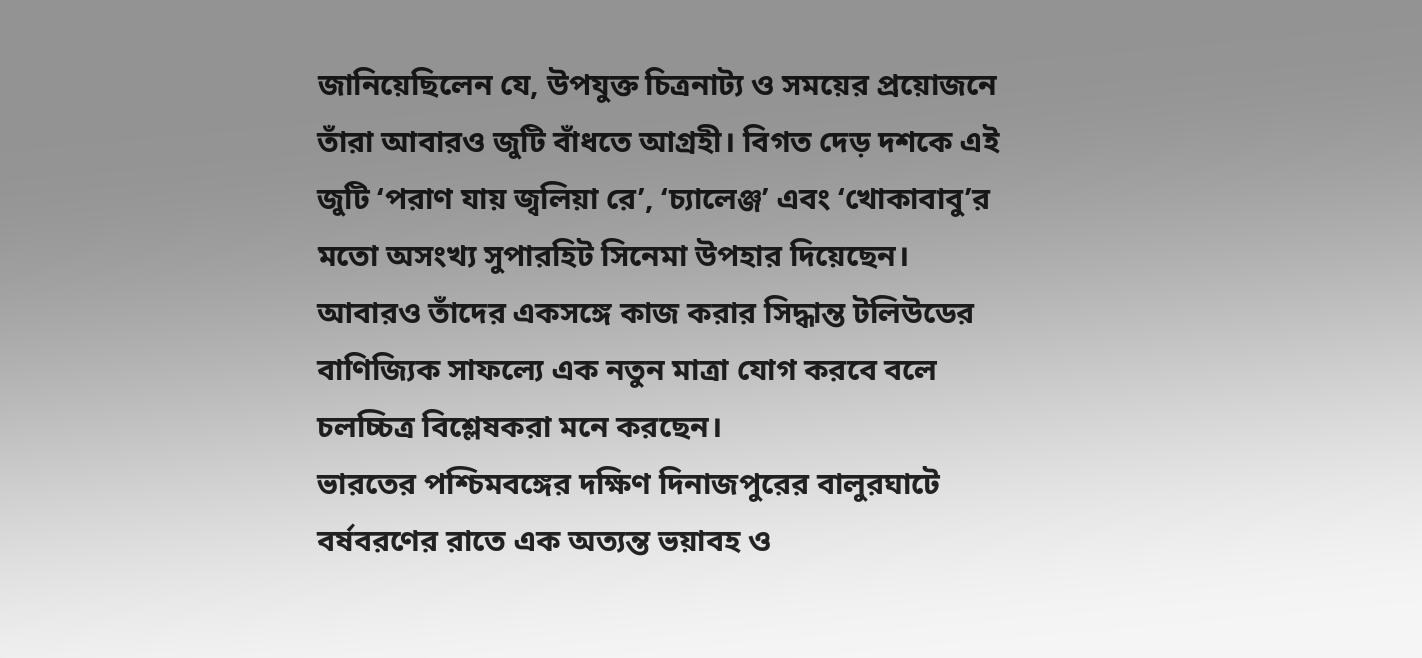জানিয়েছিলেন যে, উপযুক্ত চিত্রনাট্য ও সময়ের প্রয়োজনে তাঁরা আবারও জুটি বাঁধতে আগ্রহী। বিগত দেড় দশকে এই জুটি ‘পরাণ যায় জ্বলিয়া রে’, ‘চ্যালেঞ্জ’ এবং ‘খোকাবাবু’র মতো অসংখ্য সুপারহিট সিনেমা উপহার দিয়েছেন। আবারও তাঁদের একসঙ্গে কাজ করার সিদ্ধান্ত টলিউডের বাণিজ্যিক সাফল্যে এক নতুন মাত্রা যোগ করবে বলে চলচ্চিত্র বিশ্লেষকরা মনে করছেন।
ভারতের পশ্চিমবঙ্গের দক্ষিণ দিনাজপুরের বালুরঘাটে বর্ষবরণের রাতে এক অত্যন্ত ভয়াবহ ও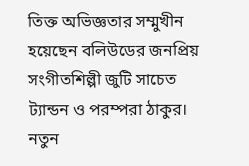তিক্ত অভিজ্ঞতার সম্মুখীন হয়েছেন বলিউডের জনপ্রিয় সংগীতশিল্পী জুটি সাচেত ট্যান্ডন ও পরম্পরা ঠাকুর। নতুন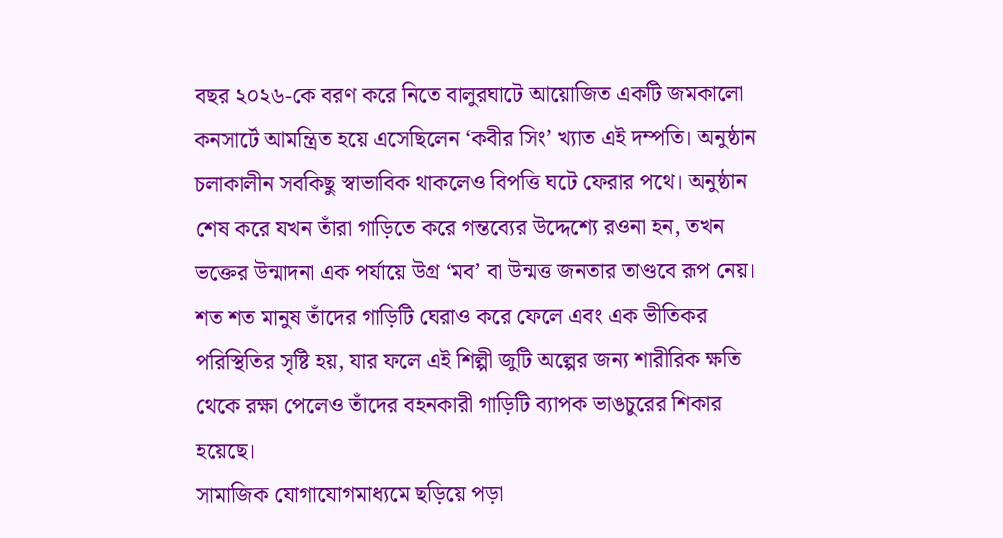বছর ২০২৬-কে বরণ করে নিতে বালুরঘাটে আয়োজিত একটি জমকালো কনসার্টে আমন্ত্রিত হয়ে এসেছিলেন ‘কবীর সিং’ খ্যাত এই দম্পতি। অনুষ্ঠান চলাকালীন সবকিছু স্বাভাবিক থাকলেও বিপত্তি ঘটে ফেরার পথে। অনুষ্ঠান শেষ করে যখন তাঁরা গাড়িতে করে গন্তব্যের উদ্দেশ্যে রওনা হন, তখন ভক্তের উন্মাদনা এক পর্যায়ে উগ্র ‘মব’ বা উন্মত্ত জনতার তাণ্ডবে রূপ নেয়। শত শত মানুষ তাঁদের গাড়িটি ঘেরাও করে ফেলে এবং এক ভীতিকর পরিস্থিতির সৃষ্টি হয়, যার ফলে এই শিল্পী জুটি অল্পের জন্য শারীরিক ক্ষতি থেকে রক্ষা পেলেও তাঁদের বহনকারী গাড়িটি ব্যাপক ভাঙচুরের শিকার হয়েছে।
সামাজিক যোগাযোগমাধ্যমে ছড়িয়ে পড়া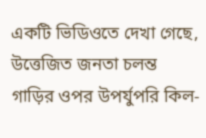একটি ভিডিওতে দেখা গেছে, উত্তেজিত জনতা চলন্ত গাড়ির ওপর উপর্যুপরি কিল-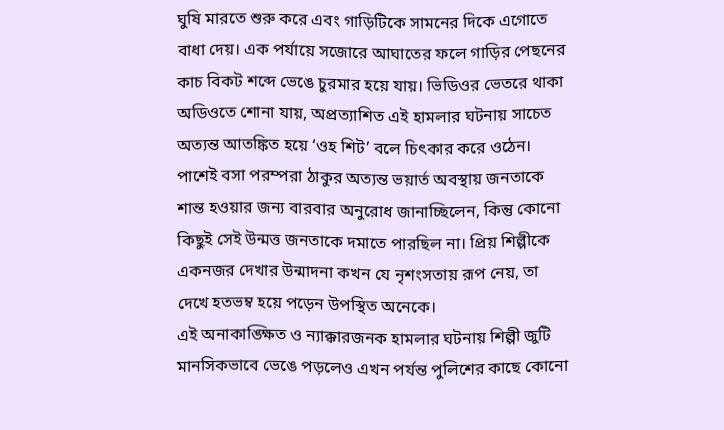ঘুষি মারতে শুরু করে এবং গাড়িটিকে সামনের দিকে এগোতে বাধা দেয়। এক পর্যায়ে সজোরে আঘাতের ফলে গাড়ির পেছনের কাচ বিকট শব্দে ভেঙে চুরমার হয়ে যায়। ভিডিওর ভেতরে থাকা অডিওতে শোনা যায়, অপ্রত্যাশিত এই হামলার ঘটনায় সাচেত অত্যন্ত আতঙ্কিত হয়ে ‘ওহ শিট’ বলে চিৎকার করে ওঠেন। পাশেই বসা পরম্পরা ঠাকুর অত্যন্ত ভয়ার্ত অবস্থায় জনতাকে শান্ত হওয়ার জন্য বারবার অনুরোধ জানাচ্ছিলেন, কিন্তু কোনো কিছুই সেই উন্মত্ত জনতাকে দমাতে পারছিল না। প্রিয় শিল্পীকে একনজর দেখার উন্মাদনা কখন যে নৃশংসতায় রূপ নেয়, তা দেখে হতভম্ব হয়ে পড়েন উপস্থিত অনেকে।
এই অনাকাঙ্ক্ষিত ও ন্যাক্কারজনক হামলার ঘটনায় শিল্পী জুটি মানসিকভাবে ভেঙে পড়লেও এখন পর্যন্ত পুলিশের কাছে কোনো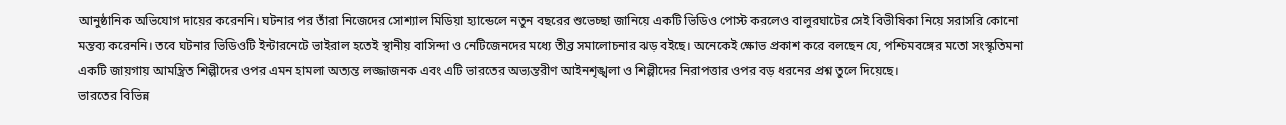আনুষ্ঠানিক অভিযোগ দায়ের করেননি। ঘটনার পর তাঁরা নিজেদের সোশ্যাল মিডিয়া হ্যান্ডেলে নতুন বছরের শুভেচ্ছা জানিয়ে একটি ভিডিও পোস্ট করলেও বালুরঘাটের সেই বিভীষিকা নিয়ে সরাসরি কোনো মন্তব্য করেননি। তবে ঘটনার ভিডিওটি ইন্টারনেটে ভাইরাল হতেই স্থানীয় বাসিন্দা ও নেটিজেনদের মধ্যে তীব্র সমালোচনার ঝড় বইছে। অনেকেই ক্ষোভ প্রকাশ করে বলছেন যে, পশ্চিমবঙ্গের মতো সংস্কৃতিমনা একটি জায়গায় আমন্ত্রিত শিল্পীদের ওপর এমন হামলা অত্যন্ত লজ্জাজনক এবং এটি ভারতের অভ্যন্তরীণ আইনশৃঙ্খলা ও শিল্পীদের নিরাপত্তার ওপর বড় ধরনের প্রশ্ন তুলে দিয়েছে।
ভারতের বিভিন্ন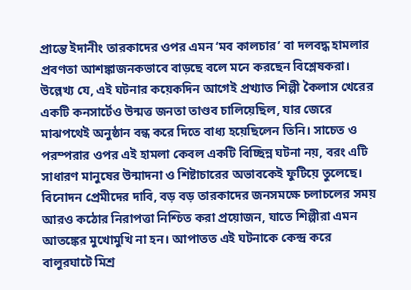প্রান্তে ইদানীং তারকাদের ওপর এমন ‘মব কালচার’ বা দলবদ্ধ হামলার প্রবণতা আশঙ্কাজনকভাবে বাড়ছে বলে মনে করছেন বিশ্লেষকরা। উল্লেখ্য যে, এই ঘটনার কয়েকদিন আগেই প্রখ্যাত শিল্পী কৈলাস খেরের একটি কনসার্টেও উন্মত্ত জনতা তাণ্ডব চালিয়েছিল, যার জেরে মাঝপথেই অনুষ্ঠান বন্ধ করে দিতে বাধ্য হয়েছিলেন তিনি। সাচেত ও পরম্পরার ওপর এই হামলা কেবল একটি বিচ্ছিন্ন ঘটনা নয়, বরং এটি সাধারণ মানুষের উন্মাদনা ও শিষ্টাচারের অভাবকেই ফুটিয়ে তুলেছে। বিনোদন প্রেমীদের দাবি, বড় বড় তারকাদের জনসমক্ষে চলাচলের সময় আরও কঠোর নিরাপত্তা নিশ্চিত করা প্রয়োজন, যাতে শিল্পীরা এমন আতঙ্কের মুখোমুখি না হন। আপাতত এই ঘটনাকে কেন্দ্র করে বালুরঘাটে মিশ্র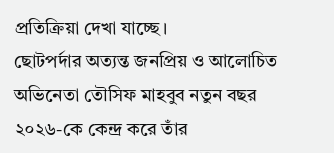প্রতিক্রিয়া দেখা যাচ্ছে।
ছোটপর্দার অত্যন্ত জনপ্রিয় ও আলোচিত অভিনেতা তৌসিফ মাহবুব নতুন বছর ২০২৬-কে কেন্দ্র করে তাঁর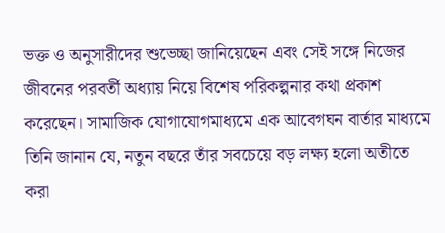ভক্ত ও অনুসারীদের শুভেচ্ছা জানিয়েছেন এবং সেই সঙ্গে নিজের জীবনের পরবর্তী অধ্যায় নিয়ে বিশেষ পরিকল্পনার কথা প্রকাশ করেছেন। সামাজিক যোগাযোগমাধ্যমে এক আবেগঘন বার্তার মাধ্যমে তিনি জানান যে, নতুন বছরে তাঁর সবচেয়ে বড় লক্ষ্য হলো অতীতে করা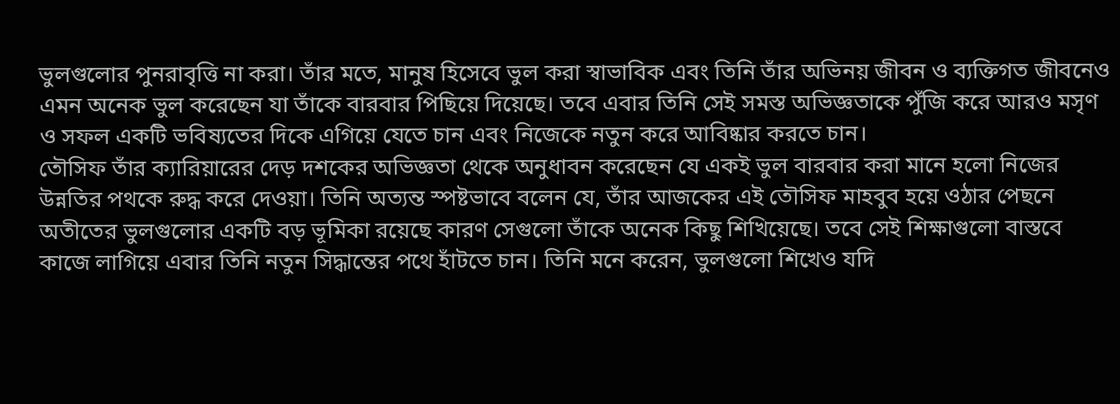ভুলগুলোর পুনরাবৃত্তি না করা। তাঁর মতে, মানুষ হিসেবে ভুল করা স্বাভাবিক এবং তিনি তাঁর অভিনয় জীবন ও ব্যক্তিগত জীবনেও এমন অনেক ভুল করেছেন যা তাঁকে বারবার পিছিয়ে দিয়েছে। তবে এবার তিনি সেই সমস্ত অভিজ্ঞতাকে পুঁজি করে আরও মসৃণ ও সফল একটি ভবিষ্যতের দিকে এগিয়ে যেতে চান এবং নিজেকে নতুন করে আবিষ্কার করতে চান।
তৌসিফ তাঁর ক্যারিয়ারের দেড় দশকের অভিজ্ঞতা থেকে অনুধাবন করেছেন যে একই ভুল বারবার করা মানে হলো নিজের উন্নতির পথকে রুদ্ধ করে দেওয়া। তিনি অত্যন্ত স্পষ্টভাবে বলেন যে, তাঁর আজকের এই তৌসিফ মাহবুব হয়ে ওঠার পেছনে অতীতের ভুলগুলোর একটি বড় ভূমিকা রয়েছে কারণ সেগুলো তাঁকে অনেক কিছু শিখিয়েছে। তবে সেই শিক্ষাগুলো বাস্তবে কাজে লাগিয়ে এবার তিনি নতুন সিদ্ধান্তের পথে হাঁটতে চান। তিনি মনে করেন, ভুলগুলো শিখেও যদি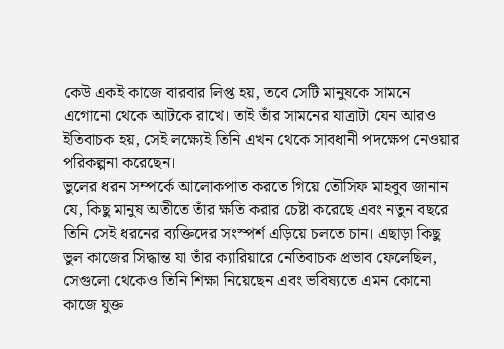কেউ একই কাজে বারবার লিপ্ত হয়, তবে সেটি মানুষকে সামনে এগোনো থেকে আটকে রাখে। তাই তাঁর সামনের যাত্রাটা যেন আরও ইতিবাচক হয়, সেই লক্ষ্যেই তিনি এখন থেকে সাবধানী পদক্ষেপ নেওয়ার পরিকল্পনা করেছেন।
ভুলের ধরন সম্পর্কে আলোকপাত করতে গিয়ে তৌসিফ মাহবুব জানান যে, কিছু মানুষ অতীতে তাঁর ক্ষতি করার চেষ্টা করেছে এবং নতুন বছরে তিনি সেই ধরনের ব্যক্তিদের সংস্পর্শ এড়িয়ে চলতে চান। এছাড়া কিছু ভুল কাজের সিদ্ধান্ত যা তাঁর ক্যারিয়ারে নেতিবাচক প্রভাব ফেলেছিল, সেগুলো থেকেও তিনি শিক্ষা নিয়েছেন এবং ভবিষ্যতে এমন কোনো কাজে যুক্ত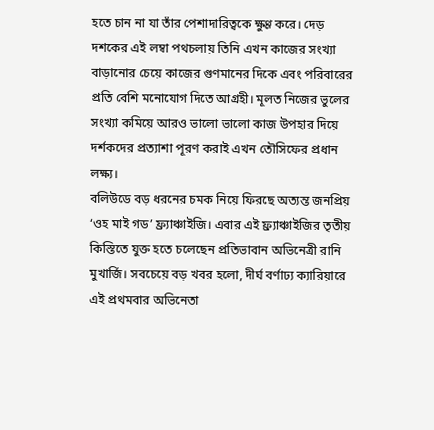হতে চান না যা তাঁর পেশাদারিত্বকে ক্ষুণ্ণ করে। দেড় দশকের এই লম্বা পথচলায় তিনি এখন কাজের সংখ্যা বাড়ানোর চেয়ে কাজের গুণমানের দিকে এবং পরিবারের প্রতি বেশি মনোযোগ দিতে আগ্রহী। মূলত নিজের ভুলের সংখ্যা কমিয়ে আরও ভালো ভালো কাজ উপহার দিয়ে দর্শকদের প্রত্যাশা পূরণ করাই এখন তৌসিফের প্রধান লক্ষ্য।
বলিউডে বড় ধরনের চমক নিয়ে ফিরছে অত্যন্ত জনপ্রিয় ‘ওহ মাই গড’ ফ্র্যাঞ্চাইজি। এবার এই ফ্র্যাঞ্চাইজির তৃতীয় কিস্তিতে যুক্ত হতে চলেছেন প্রতিভাবান অভিনেত্রী রানি মুখার্জি। সবচেয়ে বড় খবর হলো, দীর্ঘ বর্ণাঢ্য ক্যারিয়ারে এই প্রথমবার অভিনেতা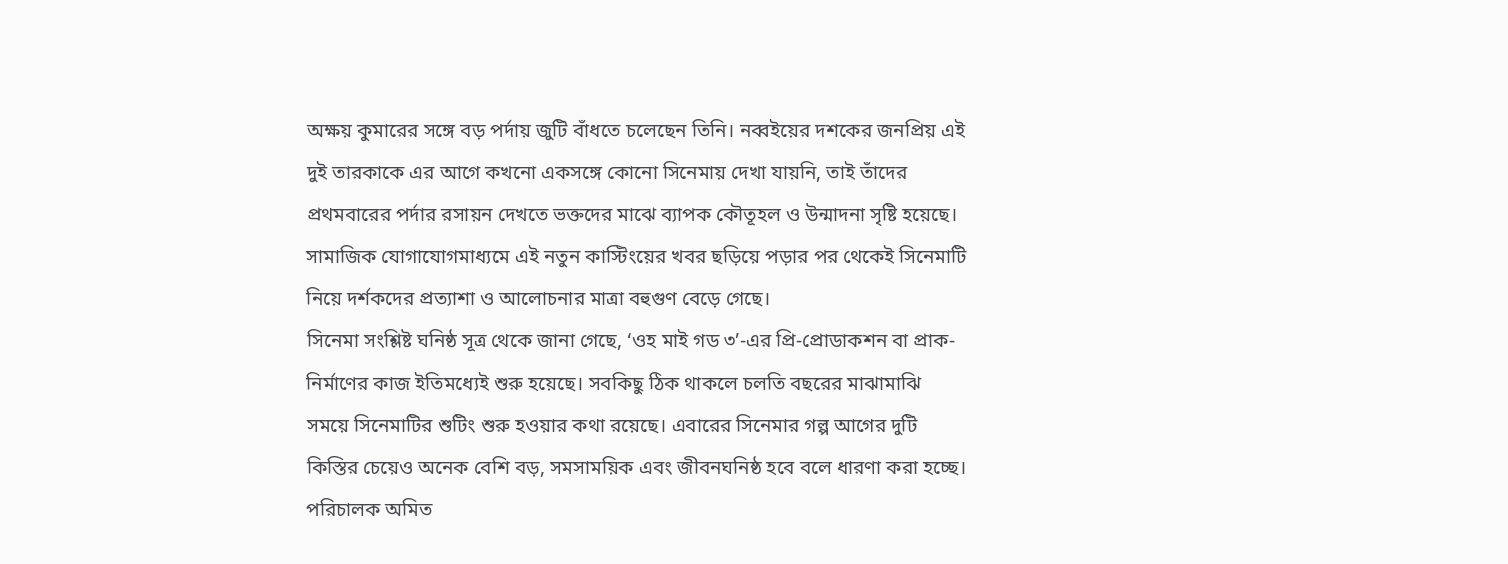অক্ষয় কুমারের সঙ্গে বড় পর্দায় জুটি বাঁধতে চলেছেন তিনি। নব্বইয়ের দশকের জনপ্রিয় এই দুই তারকাকে এর আগে কখনো একসঙ্গে কোনো সিনেমায় দেখা যায়নি, তাই তাঁদের প্রথমবারের পর্দার রসায়ন দেখতে ভক্তদের মাঝে ব্যাপক কৌতূহল ও উন্মাদনা সৃষ্টি হয়েছে। সামাজিক যোগাযোগমাধ্যমে এই নতুন কাস্টিংয়ের খবর ছড়িয়ে পড়ার পর থেকেই সিনেমাটি নিয়ে দর্শকদের প্রত্যাশা ও আলোচনার মাত্রা বহুগুণ বেড়ে গেছে।
সিনেমা সংশ্লিষ্ট ঘনিষ্ঠ সূত্র থেকে জানা গেছে, ‘ওহ মাই গড ৩’-এর প্রি-প্রোডাকশন বা প্রাক-নির্মাণের কাজ ইতিমধ্যেই শুরু হয়েছে। সবকিছু ঠিক থাকলে চলতি বছরের মাঝামাঝি সময়ে সিনেমাটির শুটিং শুরু হওয়ার কথা রয়েছে। এবারের সিনেমার গল্প আগের দুটি কিস্তির চেয়েও অনেক বেশি বড়, সমসাময়িক এবং জীবনঘনিষ্ঠ হবে বলে ধারণা করা হচ্ছে। পরিচালক অমিত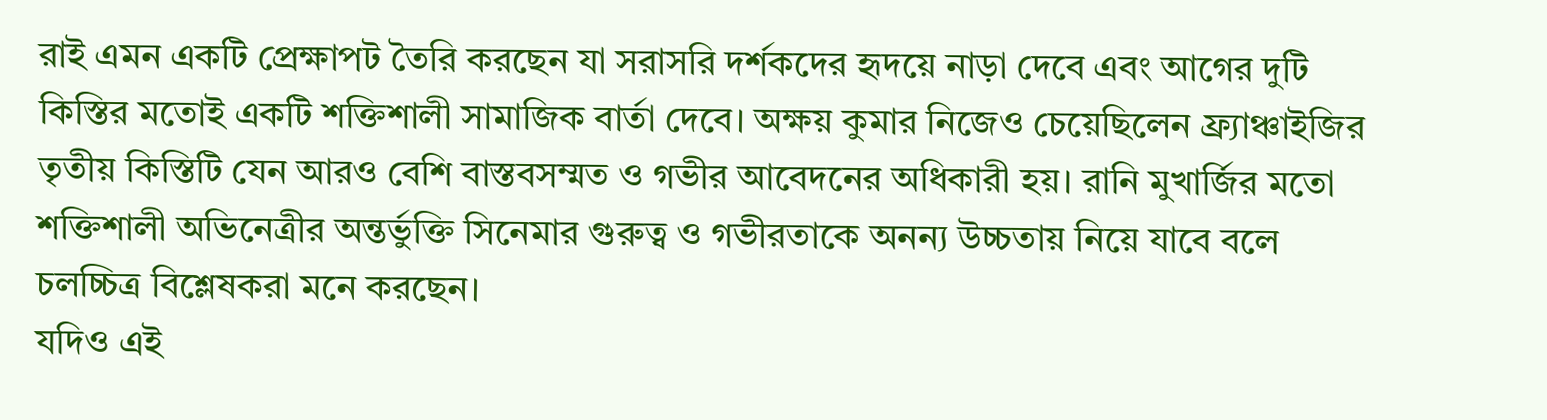রাই এমন একটি প্রেক্ষাপট তৈরি করছেন যা সরাসরি দর্শকদের হৃদয়ে নাড়া দেবে এবং আগের দুটি কিস্তির মতোই একটি শক্তিশালী সামাজিক বার্তা দেবে। অক্ষয় কুমার নিজেও চেয়েছিলেন ফ্র্যাঞ্চাইজির তৃতীয় কিস্তিটি যেন আরও বেশি বাস্তবসম্মত ও গভীর আবেদনের অধিকারী হয়। রানি মুখার্জির মতো শক্তিশালী অভিনেত্রীর অন্তর্ভুক্তি সিনেমার গুরুত্ব ও গভীরতাকে অনন্য উচ্চতায় নিয়ে যাবে বলে চলচ্চিত্র বিশ্লেষকরা মনে করছেন।
যদিও এই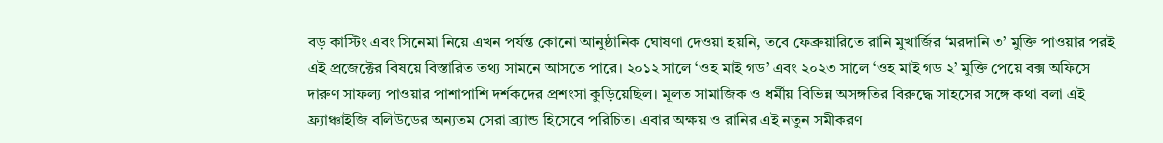বড় কাস্টিং এবং সিনেমা নিয়ে এখন পর্যন্ত কোনো আনুষ্ঠানিক ঘোষণা দেওয়া হয়নি, তবে ফেব্রুয়ারিতে রানি মুখার্জির ‘মরদানি ৩’ মুক্তি পাওয়ার পরই এই প্রজেক্টের বিষয়ে বিস্তারিত তথ্য সামনে আসতে পারে। ২০১২ সালে ‘ওহ মাই গড’ এবং ২০২৩ সালে ‘ওহ মাই গড ২’ মুক্তি পেয়ে বক্স অফিসে দারুণ সাফল্য পাওয়ার পাশাপাশি দর্শকদের প্রশংসা কুড়িয়েছিল। মূলত সামাজিক ও ধর্মীয় বিভিন্ন অসঙ্গতির বিরুদ্ধে সাহসের সঙ্গে কথা বলা এই ফ্র্যাঞ্চাইজি বলিউডের অন্যতম সেরা ব্র্যান্ড হিসেবে পরিচিত। এবার অক্ষয় ও রানির এই নতুন সমীকরণ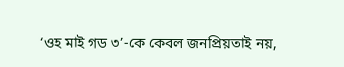‘ওহ মাই গড ৩’-কে কেবল জনপ্রিয়তাই নয়,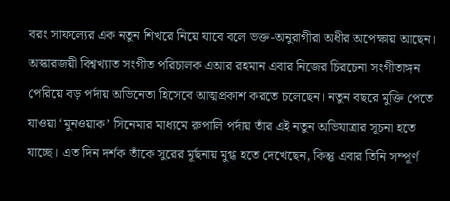বরং সাফল্যের এক নতুন শিখরে নিয়ে যাবে বলে ভক্ত-অনুরাগীরা অধীর অপেক্ষায় আছেন।
অস্কারজয়ী বিশ্বখ্যাত সংগীত পরিচালক এআর রহমান এবার নিজের চিরচেনা সংগীতাঙ্গন পেরিয়ে বড় পর্দায় অভিনেতা হিসেবে আত্মপ্রকাশ করতে চলেছেন। নতুন বছরে মুক্তি পেতে যাওয়া ‘মুনওয়াক’ সিনেমার মাধ্যমে রুপালি পর্দায় তাঁর এই নতুন অভিযাত্রার সূচনা হতে যাচ্ছে। এত দিন দর্শক তাঁকে সুরের মূর্ছনায় মুগ্ধ হতে দেখেছেন, কিন্তু এবার তিনি সম্পূর্ণ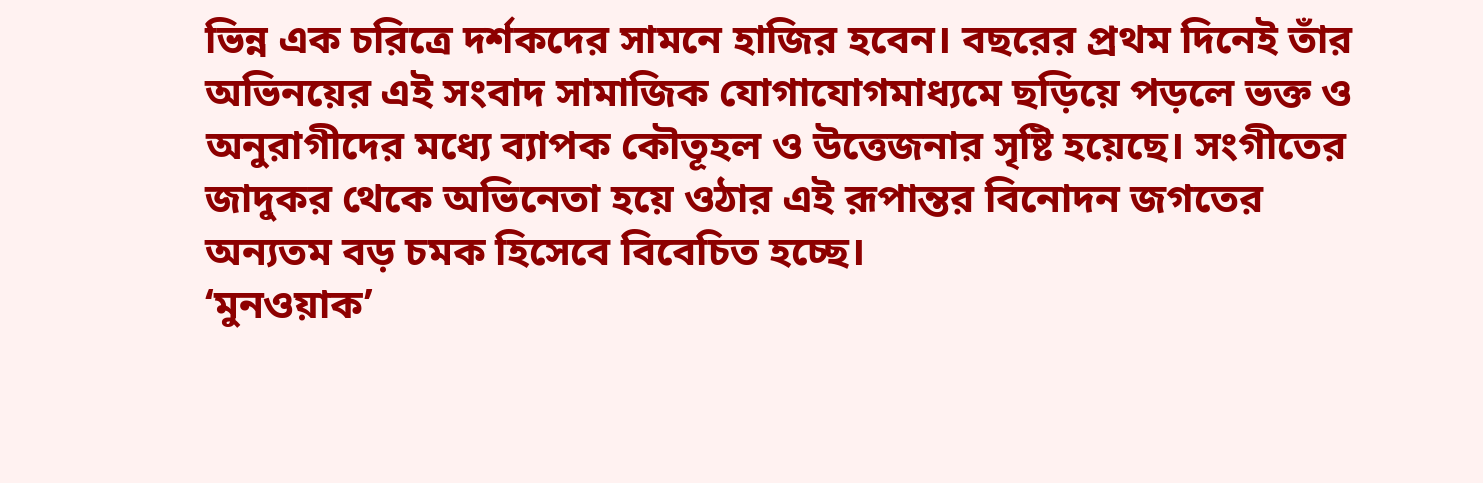ভিন্ন এক চরিত্রে দর্শকদের সামনে হাজির হবেন। বছরের প্রথম দিনেই তাঁর অভিনয়ের এই সংবাদ সামাজিক যোগাযোগমাধ্যমে ছড়িয়ে পড়লে ভক্ত ও অনুরাগীদের মধ্যে ব্যাপক কৌতূহল ও উত্তেজনার সৃষ্টি হয়েছে। সংগীতের জাদুকর থেকে অভিনেতা হয়ে ওঠার এই রূপান্তর বিনোদন জগতের অন্যতম বড় চমক হিসেবে বিবেচিত হচ্ছে।
‘মুনওয়াক’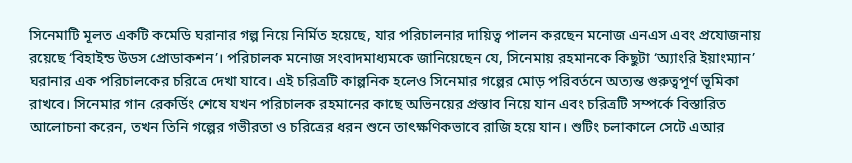সিনেমাটি মূলত একটি কমেডি ঘরানার গল্প নিয়ে নির্মিত হয়েছে, যার পরিচালনার দায়িত্ব পালন করছেন মনোজ এনএস এবং প্রযোজনায় রয়েছে ‘বিহাইন্ড উডস প্রোডাকশন’। পরিচালক মনোজ সংবাদমাধ্যমকে জানিয়েছেন যে, সিনেমায় রহমানকে কিছুটা ‘অ্যাংরি ইয়াংম্যান’ ঘরানার এক পরিচালকের চরিত্রে দেখা যাবে। এই চরিত্রটি কাল্পনিক হলেও সিনেমার গল্পের মোড় পরিবর্তনে অত্যন্ত গুরুত্বপূর্ণ ভূমিকা রাখবে। সিনেমার গান রেকর্ডিং শেষে যখন পরিচালক রহমানের কাছে অভিনয়ের প্রস্তাব নিয়ে যান এবং চরিত্রটি সম্পর্কে বিস্তারিত আলোচনা করেন, তখন তিনি গল্পের গভীরতা ও চরিত্রের ধরন শুনে তাৎক্ষণিকভাবে রাজি হয়ে যান। শুটিং চলাকালে সেটে এআর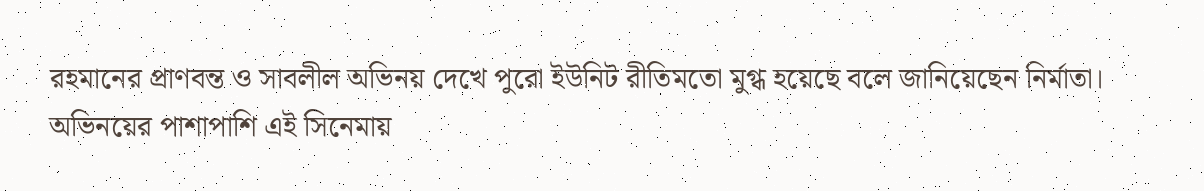রহমানের প্রাণবন্ত ও সাবলীল অভিনয় দেখে পুরো ইউনিট রীতিমতো মুগ্ধ হয়েছে বলে জানিয়েছেন নির্মাতা।
অভিনয়ের পাশাপাশি এই সিনেমায়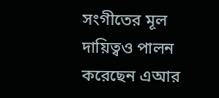সংগীতের মূল দায়িত্বও পালন করেছেন এআর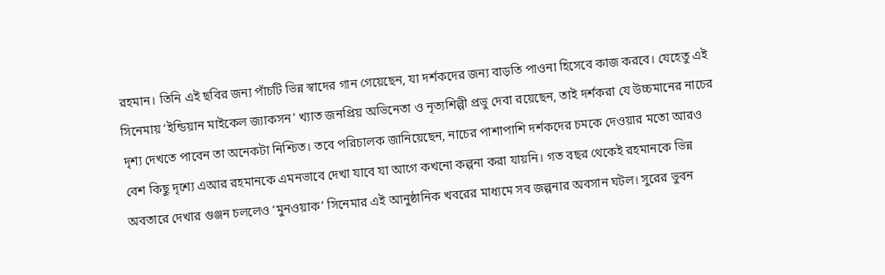রহমান। তিনি এই ছবির জন্য পাঁচটি ভিন্ন স্বাদের গান গেয়েছেন, যা দর্শকদের জন্য বাড়তি পাওনা হিসেবে কাজ করবে। যেহেতু এই সিনেমায় ‘ইন্ডিয়ান মাইকেল জ্যাকসন’ খ্যাত জনপ্রিয় অভিনেতা ও নৃত্যশিল্পী প্রভু দেবা রয়েছেন, তাই দর্শকরা যে উচ্চমানের নাচের দৃশ্য দেখতে পাবেন তা অনেকটা নিশ্চিত। তবে পরিচালক জানিয়েছেন, নাচের পাশাপাশি দর্শকদের চমকে দেওয়ার মতো আরও বেশ কিছু দৃশ্যে এআর রহমানকে এমনভাবে দেখা যাবে যা আগে কখনো কল্পনা করা যায়নি। গত বছর থেকেই রহমানকে ভিন্ন অবতারে দেখার গুঞ্জন চললেও ‘মুনওয়াক’ সিনেমার এই আনুষ্ঠানিক খবরের মাধ্যমে সব জল্পনার অবসান ঘটল। সুরের ভুবন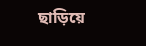ছাড়িয়ে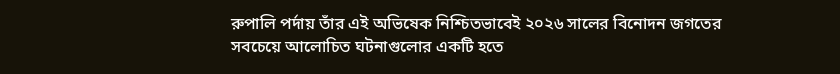রুপালি পর্দায় তাঁর এই অভিষেক নিশ্চিতভাবেই ২০২৬ সালের বিনোদন জগতের সবচেয়ে আলোচিত ঘটনাগুলোর একটি হতে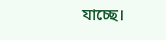যাচ্ছে।